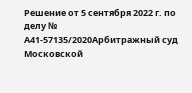Решение от 5 сентября 2022 г. по делу № А41-57135/2020Арбитражный суд Московской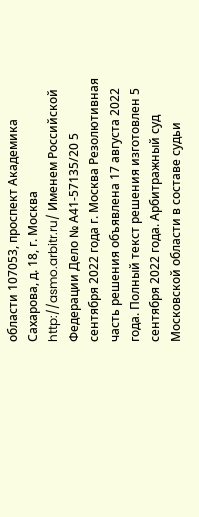области 107053, проспект Академика Сахарова, д. 18, г. Москва http://asmo.arbitr.ru/ Именем Российской Федерации Дело № А41-57135/20 5 сентября 2022 года г. Москва Резолютивная часть решения объявлена 17 августа 2022 года. Полный текст решения изготовлен 5 сентября 2022 года. Арбитражный суд Московской области в составе судьи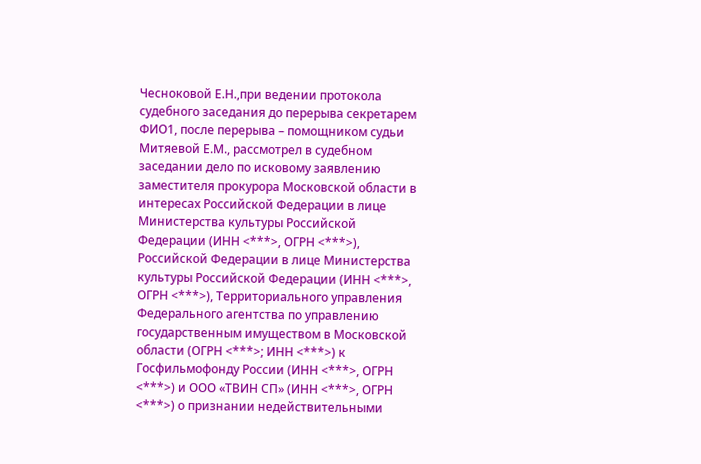Чесноковой Е.Н.,при ведении протокола судебного заседания до перерыва секретарем ФИО1, после перерыва – помощником судьи Митяевой Е.М., рассмотрел в судебном заседании дело по исковому заявлению заместителя прокурора Московской области в интересах Российской Федерации в лице Министерства культуры Российской Федерации (ИНН <***>, ОГРН <***>), Российской Федерации в лице Министерства культуры Российской Федерации (ИНН <***>, ОГРН <***>), Территориального управления Федерального агентства по управлению государственным имуществом в Московской области (ОГРН <***>; ИНН <***>) к Госфильмофонду России (ИНН <***>, ОГРН <***>) и ООО «ТВИН СП» (ИНН <***>, ОГРН <***>) о признании недействительными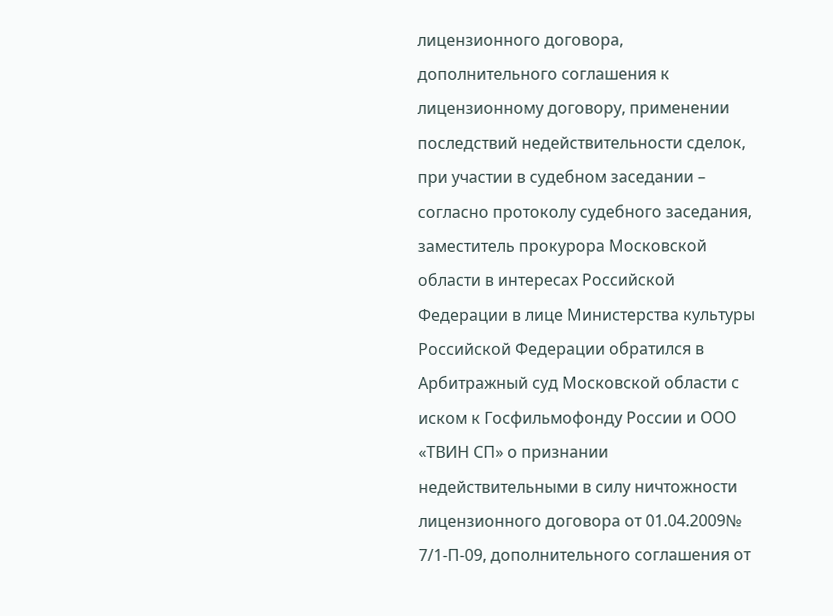лицензионного договора, дополнительного соглашения к лицензионному договору, применении последствий недействительности сделок, при участии в судебном заседании – согласно протоколу судебного заседания, заместитель прокурора Московской области в интересах Российской Федерации в лице Министерства культуры Российской Федерации обратился в Арбитражный суд Московской области с иском к Госфильмофонду России и ООО «ТВИН СП» о признании недействительными в силу ничтожности лицензионного договора от 01.04.2009№ 7/1-П-09, дополнительного соглашения от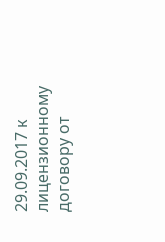29.09.2017 к лицензионному договору от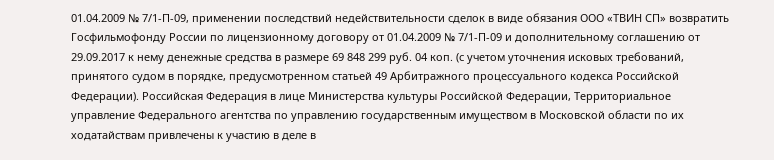01.04.2009 № 7/1-П-09, применении последствий недействительности сделок в виде обязания ООО «ТВИН СП» возвратить Госфильмофонду России по лицензионному договору от 01.04.2009 № 7/1-П-09 и дополнительному соглашению от 29.09.2017 к нему денежные средства в размере 69 848 299 руб. 04 коп. (с учетом уточнения исковых требований, принятого судом в порядке, предусмотренном статьей 49 Арбитражного процессуального кодекса Российской Федерации). Российская Федерация в лице Министерства культуры Российской Федерации, Территориальное управление Федерального агентства по управлению государственным имуществом в Московской области по их ходатайствам привлечены к участию в деле в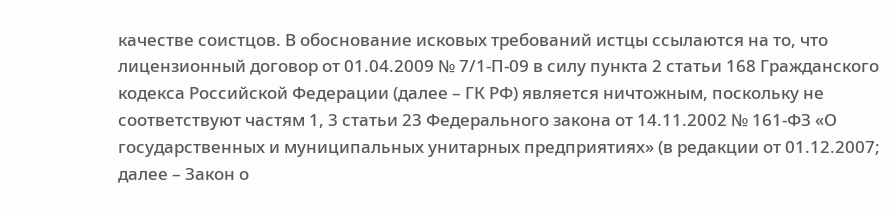качестве соистцов. В обоснование исковых требований истцы ссылаются на то, что лицензионный договор от 01.04.2009 № 7/1-П-09 в силу пункта 2 статьи 168 Гражданского кодекса Российской Федерации (далее – ГК РФ) является ничтожным, поскольку не соответствуют частям 1, 3 статьи 23 Федерального закона от 14.11.2002 № 161-ФЗ «О государственных и муниципальных унитарных предприятиях» (в редакции от 01.12.2007; далее – Закон о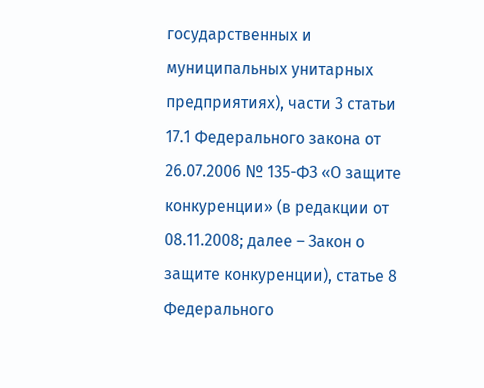государственных и муниципальных унитарных предприятиях), части 3 статьи 17.1 Федерального закона от 26.07.2006 № 135-ФЗ «О защите конкуренции» (в редакции от 08.11.2008; далее – Закон о защите конкуренции), статье 8 Федерального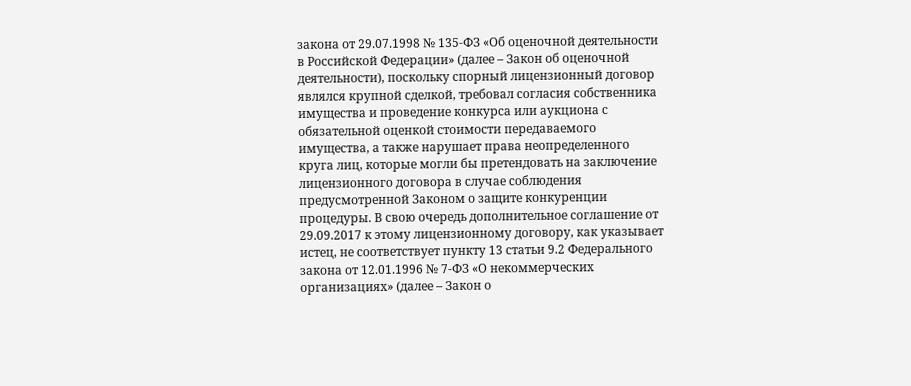закона от 29.07.1998 № 135-ФЗ «Об оценочной деятельности в Российской Федерации» (далее – Закон об оценочной деятельности), поскольку спорный лицензионный договор являлся крупной сделкой, требовал согласия собственника имущества и проведение конкурса или аукциона с обязательной оценкой стоимости передаваемого имущества, а также нарушает права неопределенного круга лиц, которые могли бы претендовать на заключение лицензионного договора в случае соблюдения предусмотренной Законом о защите конкуренции процедуры. В свою очередь дополнительное соглашение от 29.09.2017 к этому лицензионному договору, как указывает истец, не соответствует пункту 13 статьи 9.2 Федерального закона от 12.01.1996 № 7-ФЗ «О некоммерческих организациях» (далее – Закон о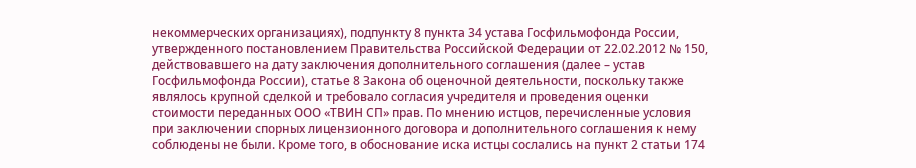некоммерческих организациях), подпункту 8 пункта 34 устава Госфильмофонда России, утвержденного постановлением Правительства Российской Федерации от 22.02.2012 № 150, действовавшего на дату заключения дополнительного соглашения (далее – устав Госфильмофонда России), статье 8 Закона об оценочной деятельности, поскольку также являлось крупной сделкой и требовало согласия учредителя и проведения оценки стоимости переданных ООО «ТВИН СП» прав. По мнению истцов, перечисленные условия при заключении спорных лицензионного договора и дополнительного соглашения к нему соблюдены не были. Кроме того, в обоснование иска истцы сослались на пункт 2 статьи 174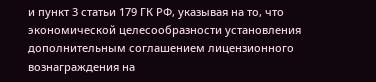и пункт 3 статьи 179 ГК РФ, указывая на то, что экономической целесообразности установления дополнительным соглашением лицензионного вознаграждения на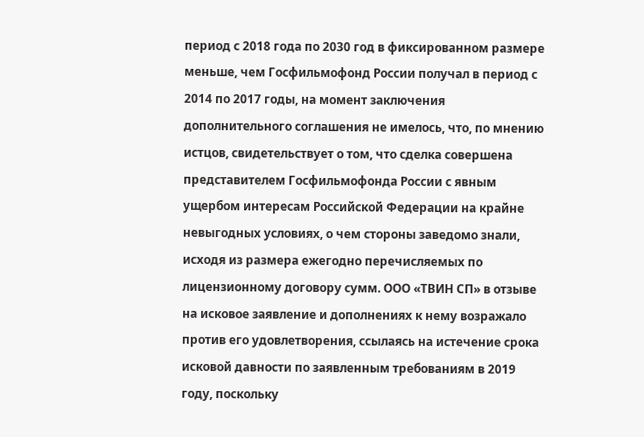период с 2018 года по 2030 год в фиксированном размере меньше, чем Госфильмофонд России получал в период с 2014 по 2017 годы, на момент заключения дополнительного соглашения не имелось, что, по мнению истцов, свидетельствует о том, что сделка совершена представителем Госфильмофонда России с явным ущербом интересам Российской Федерации на крайне невыгодных условиях, о чем стороны заведомо знали, исходя из размера ежегодно перечисляемых по лицензионному договору сумм. ООО «ТВИН СП» в отзыве на исковое заявление и дополнениях к нему возражало против его удовлетворения, ссылаясь на истечение срока исковой давности по заявленным требованиям в 2019 году, поскольку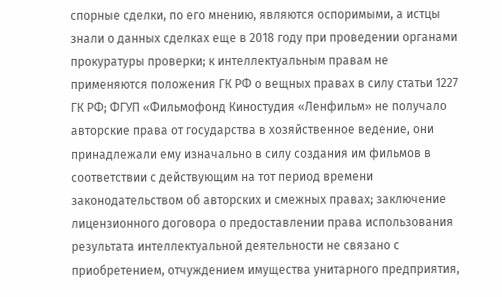спорные сделки, по его мнению, являются оспоримыми, а истцы знали о данных сделках еще в 2018 году при проведении органами прокуратуры проверки; к интеллектуальным правам не применяются положения ГК РФ о вещных правах в силу статьи 1227 ГК РФ; ФГУП «Фильмофонд Киностудия «Ленфильм» не получало авторские права от государства в хозяйственное ведение, они принадлежали ему изначально в силу создания им фильмов в соответствии с действующим на тот период времени законодательством об авторских и смежных правах; заключение лицензионного договора о предоставлении права использования результата интеллектуальной деятельности не связано с приобретением, отчуждением имущества унитарного предприятия,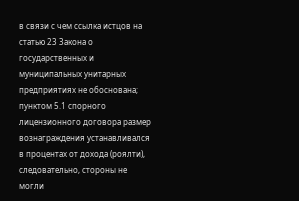в связи с чем ссылка истцов на статью 23 Закона о государственных и муниципальных унитарных предприятиях не обоснована; пунктом 5.1 спорного лицензионного договора размер вознаграждения устанавливался в процентах от дохода (роялти), следовательно, стороны не могли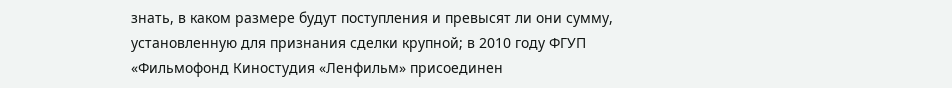знать, в каком размере будут поступления и превысят ли они сумму, установленную для признания сделки крупной; в 2010 году ФГУП «Фильмофонд Киностудия «Ленфильм» присоединен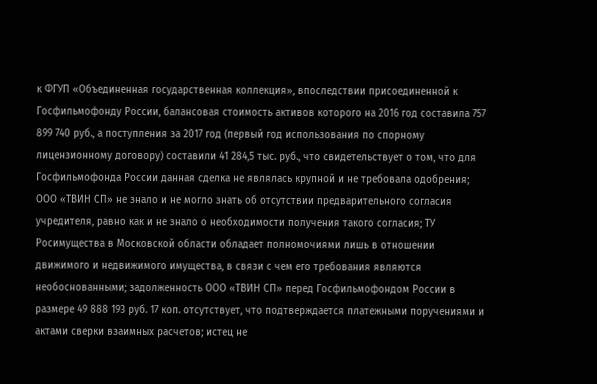к ФГУП «Объединенная государственная коллекция», впоследствии присоединенной к Госфильмофонду России, балансовая стоимость активов которого на 2016 год составила 757 899 740 руб., а поступления за 2017 год (первый год использования по спорному лицензионному договору) составили 41 284,5 тыс. руб., что свидетельствует о том, что для Госфильмофонда России данная сделка не являлась крупной и не требовала одобрения; ООО «ТВИН СП» не знало и не могло знать об отсутствии предварительного согласия учредителя, равно как и не знало о необходимости получения такого согласия; ТУ Росимущества в Московской области обладает полномочиями лишь в отношении движимого и недвижимого имущества, в связи с чем его требования являются необоснованными; задолженность ООО «ТВИН СП» перед Госфильмофондом России в размере 49 888 193 руб. 17 коп. отсутствует, что подтверждается платежными поручениями и актами сверки взаимных расчетов; истец не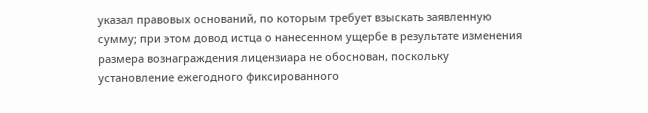указал правовых оснований, по которым требует взыскать заявленную сумму; при этом довод истца о нанесенном ущербе в результате изменения размера вознаграждения лицензиара не обоснован, поскольку установление ежегодного фиксированного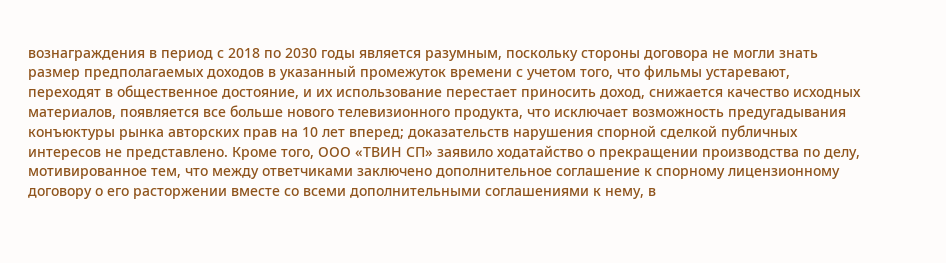вознаграждения в период с 2018 по 2030 годы является разумным, поскольку стороны договора не могли знать размер предполагаемых доходов в указанный промежуток времени с учетом того, что фильмы устаревают, переходят в общественное достояние, и их использование перестает приносить доход, снижается качество исходных материалов, появляется все больше нового телевизионного продукта, что исключает возможность предугадывания конъюктуры рынка авторских прав на 10 лет вперед; доказательств нарушения спорной сделкой публичных интересов не представлено. Кроме того, ООО «ТВИН СП» заявило ходатайство о прекращении производства по делу, мотивированное тем, что между ответчиками заключено дополнительное соглашение к спорному лицензионному договору о его расторжении вместе со всеми дополнительными соглашениями к нему, в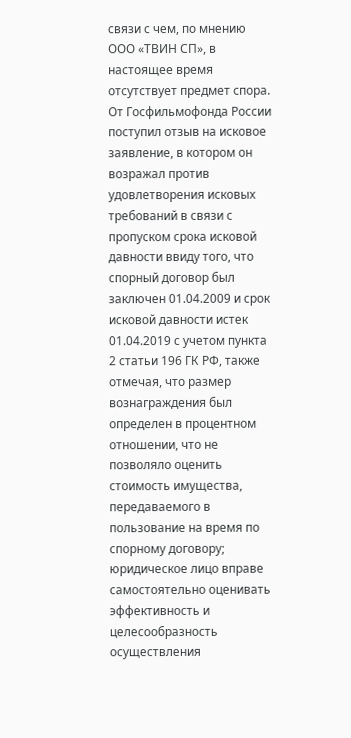связи с чем, по мнению ООО «ТВИН СП», в настоящее время отсутствует предмет спора. От Госфильмофонда России поступил отзыв на исковое заявление, в котором он возражал против удовлетворения исковых требований в связи с пропуском срока исковой давности ввиду того, что спорный договор был заключен 01.04.2009 и срок исковой давности истек 01.04.2019 с учетом пункта 2 статьи 196 ГК РФ, также отмечая, что размер вознаграждения был определен в процентном отношении, что не позволяло оценить стоимость имущества, передаваемого в пользование на время по спорному договору; юридическое лицо вправе самостоятельно оценивать эффективность и целесообразность осуществления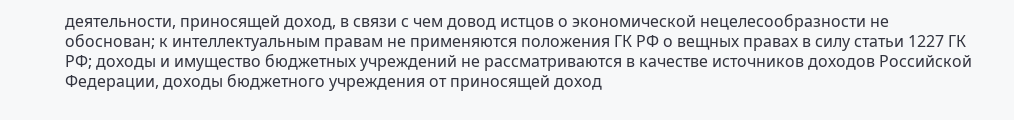деятельности, приносящей доход, в связи с чем довод истцов о экономической нецелесообразности не обоснован; к интеллектуальным правам не применяются положения ГК РФ о вещных правах в силу статьи 1227 ГК РФ; доходы и имущество бюджетных учреждений не рассматриваются в качестве источников доходов Российской Федерации, доходы бюджетного учреждения от приносящей доход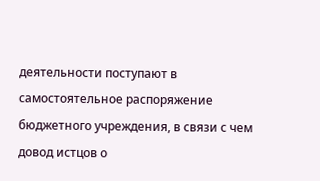деятельности поступают в самостоятельное распоряжение бюджетного учреждения, в связи с чем довод истцов о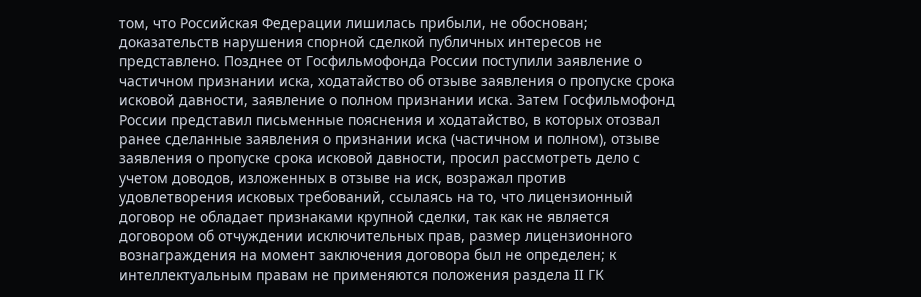том, что Российская Федерации лишилась прибыли, не обоснован; доказательств нарушения спорной сделкой публичных интересов не представлено. Позднее от Госфильмофонда России поступили заявление о частичном признании иска, ходатайство об отзыве заявления о пропуске срока исковой давности, заявление о полном признании иска. Затем Госфильмофонд России представил письменные пояснения и ходатайство, в которых отозвал ранее сделанные заявления о признании иска (частичном и полном), отзыве заявления о пропуске срока исковой давности, просил рассмотреть дело с учетом доводов, изложенных в отзыве на иск, возражал против удовлетворения исковых требований, ссылаясь на то, что лицензионный договор не обладает признаками крупной сделки, так как не является договором об отчуждении исключительных прав, размер лицензионного вознаграждения на момент заключения договора был не определен; к интеллектуальным правам не применяются положения раздела II ГК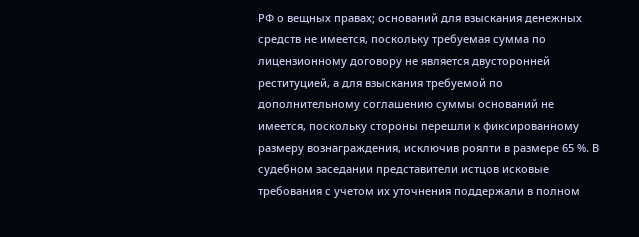РФ о вещных правах; оснований для взыскания денежных средств не имеется, поскольку требуемая сумма по лицензионному договору не является двусторонней реституцией, а для взыскания требуемой по дополнительному соглашению суммы оснований не имеется, поскольку стороны перешли к фиксированному размеру вознаграждения, исключив роялти в размере 65 %. В судебном заседании представители истцов исковые требования с учетом их уточнения поддержали в полном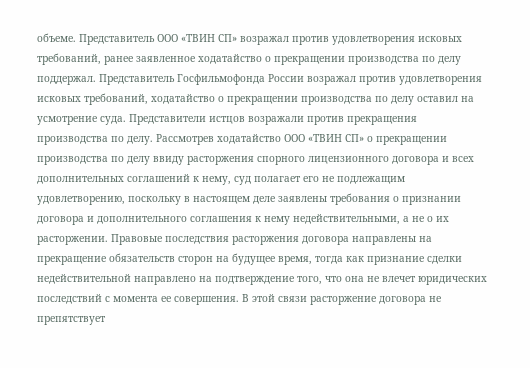объеме. Представитель ООО «ТВИН СП» возражал против удовлетворения исковых требований, ранее заявленное ходатайство о прекращении производства по делу поддержал. Представитель Госфильмофонда России возражал против удовлетворения исковых требований, ходатайство о прекращении производства по делу оставил на усмотрение суда. Представители истцов возражали против прекращения производства по делу. Рассмотрев ходатайство ООО «ТВИН СП» о прекращении производства по делу ввиду расторжения спорного лицензионного договора и всех дополнительных соглашений к нему, суд полагает его не подлежащим удовлетворению, поскольку в настоящем деле заявлены требования о признании договора и дополнительного соглашения к нему недействительными, а не о их расторжении. Правовые последствия расторжения договора направлены на прекращение обязательств сторон на будущее время, тогда как признание сделки недействительной направлено на подтверждение того, что она не влечет юридических последствий с момента ее совершения. В этой связи расторжение договора не препятствует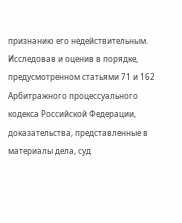признанию его недействительным. Исследовав и оценив в порядке, предусмотренном статьями 71 и 162 Арбитражного процессуального кодекса Российской Федерации, доказательства, представленные в материалы дела, суд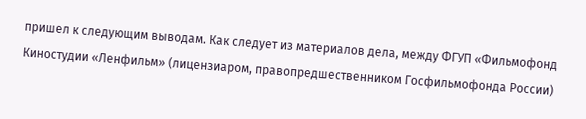пришел к следующим выводам. Как следует из материалов дела, между ФГУП «Фильмофонд Киностудии «Ленфильм» (лицензиаром, правопредшественником Госфильмофонда России)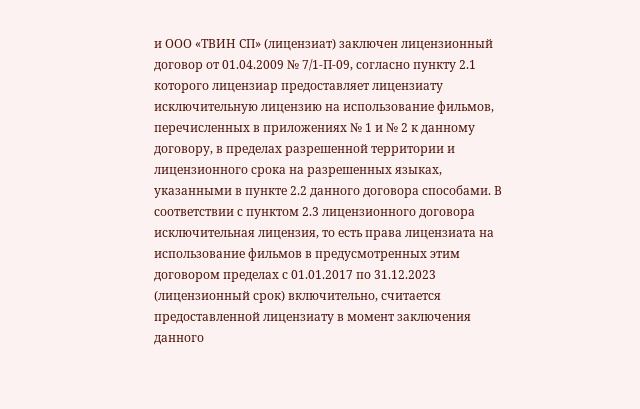и ООО «ТВИН СП» (лицензиат) заключен лицензионный договор от 01.04.2009 № 7/1-П-09, согласно пункту 2.1 которого лицензиар предоставляет лицензиату исключительную лицензию на использование фильмов, перечисленных в приложениях № 1 и № 2 к данному договору, в пределах разрешенной территории и лицензионного срока на разрешенных языках, указанными в пункте 2.2 данного договора способами. В соответствии с пунктом 2.3 лицензионного договора исключительная лицензия, то есть права лицензиата на использование фильмов в предусмотренных этим договором пределах с 01.01.2017 по 31.12.2023 (лицензионный срок) включительно, считается предоставленной лицензиату в момент заключения данного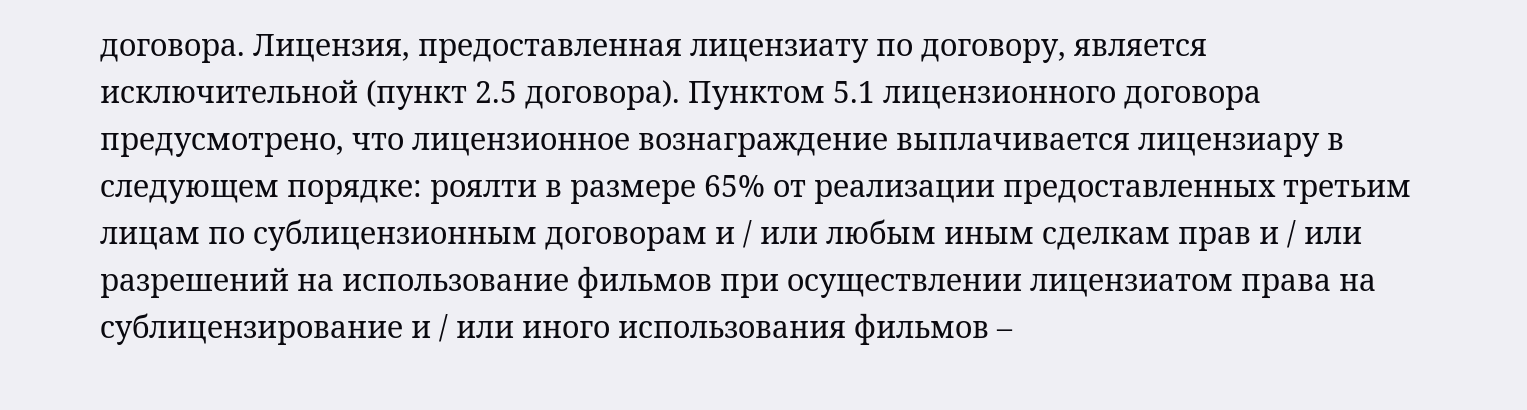договора. Лицензия, предоставленная лицензиату по договору, является исключительной (пункт 2.5 договора). Пунктом 5.1 лицензионного договора предусмотрено, что лицензионное вознаграждение выплачивается лицензиару в следующем порядке: роялти в размере 65% от реализации предоставленных третьим лицам по сублицензионным договорам и / или любым иным сделкам прав и / или разрешений на использование фильмов при осуществлении лицензиатом права на сублицензирование и / или иного использования фильмов –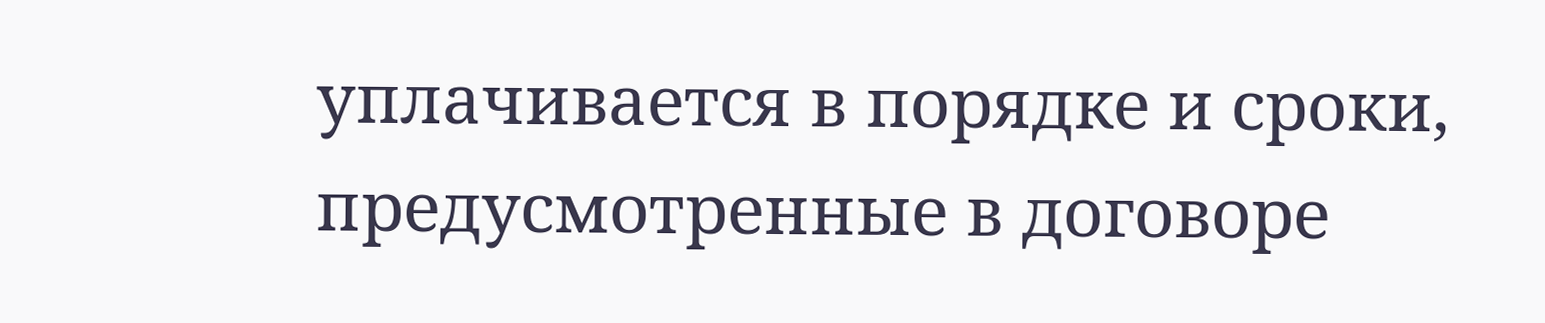уплачивается в порядке и сроки, предусмотренные в договоре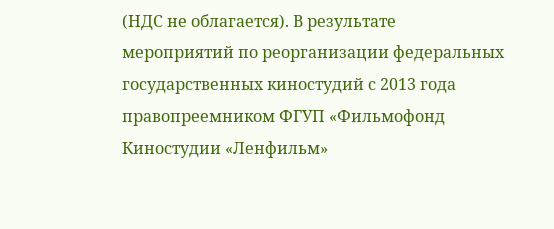(НДС не облагается). В результате мероприятий по реорганизации федеральных государственных киностудий с 2013 года правопреемником ФГУП «Фильмофонд Киностудии «Ленфильм»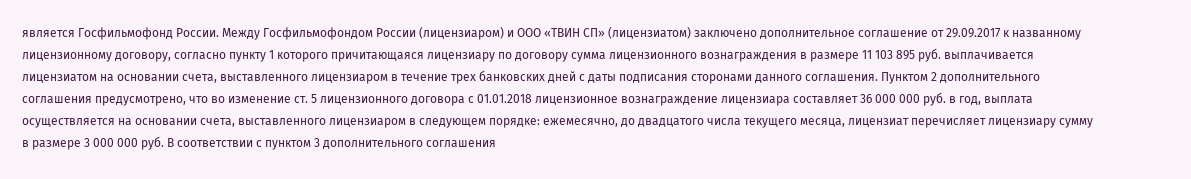является Госфильмофонд России. Между Госфильмофондом России (лицензиаром) и ООО «ТВИН СП» (лицензиатом) заключено дополнительное соглашение от 29.09.2017 к названному лицензионному договору, согласно пункту 1 которого причитающаяся лицензиару по договору сумма лицензионного вознаграждения в размере 11 103 895 руб. выплачивается лицензиатом на основании счета, выставленного лицензиаром в течение трех банковских дней с даты подписания сторонами данного соглашения. Пунктом 2 дополнительного соглашения предусмотрено, что во изменение ст. 5 лицензионного договора с 01.01.2018 лицензионное вознаграждение лицензиара составляет 36 000 000 руб. в год, выплата осуществляется на основании счета, выставленного лицензиаром в следующем порядке: ежемесячно, до двадцатого числа текущего месяца, лицензиат перечисляет лицензиару сумму в размере 3 000 000 руб. В соответствии с пунктом 3 дополнительного соглашения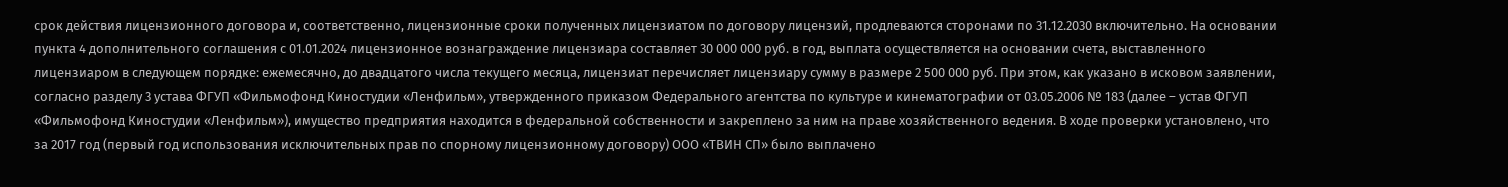срок действия лицензионного договора и, соответственно, лицензионные сроки полученных лицензиатом по договору лицензий, продлеваются сторонами по 31.12.2030 включительно. На основании пункта 4 дополнительного соглашения с 01.01.2024 лицензионное вознаграждение лицензиара составляет 30 000 000 руб. в год, выплата осуществляется на основании счета, выставленного лицензиаром в следующем порядке: ежемесячно, до двадцатого числа текущего месяца, лицензиат перечисляет лицензиару сумму в размере 2 500 000 руб. При этом, как указано в исковом заявлении, согласно разделу 3 устава ФГУП «Фильмофонд Киностудии «Ленфильм», утвержденного приказом Федерального агентства по культуре и кинематографии от 03.05.2006 № 183 (далее – устав ФГУП «Фильмофонд Киностудии «Ленфильм»), имущество предприятия находится в федеральной собственности и закреплено за ним на праве хозяйственного ведения. В ходе проверки установлено, что за 2017 год (первый год использования исключительных прав по спорному лицензионному договору) ООО «ТВИН СП» было выплачено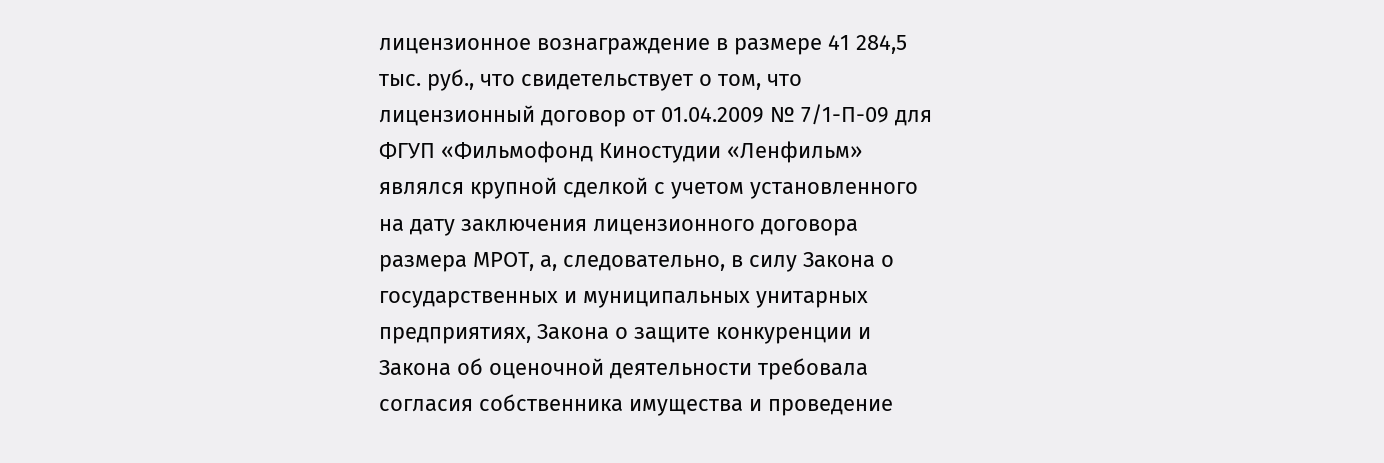лицензионное вознаграждение в размере 41 284,5 тыс. руб., что свидетельствует о том, что лицензионный договор от 01.04.2009 № 7/1-П-09 для ФГУП «Фильмофонд Киностудии «Ленфильм» являлся крупной сделкой с учетом установленного на дату заключения лицензионного договора размера МРОТ, а, следовательно, в силу Закона о государственных и муниципальных унитарных предприятиях, Закона о защите конкуренции и Закона об оценочной деятельности требовала согласия собственника имущества и проведение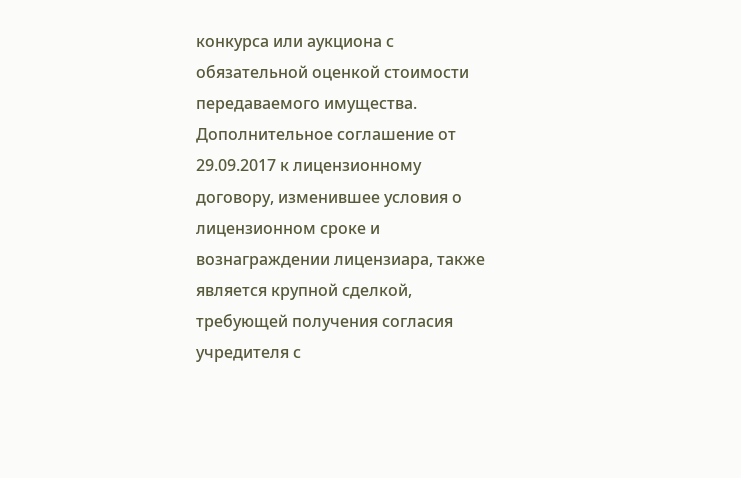конкурса или аукциона с обязательной оценкой стоимости передаваемого имущества. Дополнительное соглашение от 29.09.2017 к лицензионному договору, изменившее условия о лицензионном сроке и вознаграждении лицензиара, также является крупной сделкой, требующей получения согласия учредителя с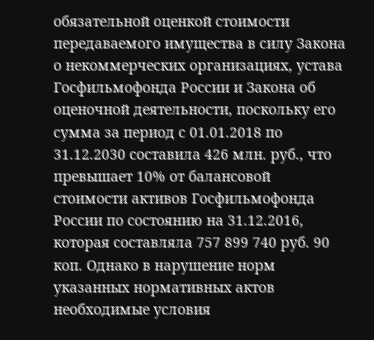обязательной оценкой стоимости передаваемого имущества в силу Закона о некоммерческих организациях, устава Госфильмофонда России и Закона об оценочной деятельности, поскольку его сумма за период с 01.01.2018 по 31.12.2030 составила 426 млн. руб., что превышает 10% от балансовой стоимости активов Госфильмофонда России по состоянию на 31.12.2016, которая составляла 757 899 740 руб. 90 коп. Однако в нарушение норм указанных нормативных актов необходимые условия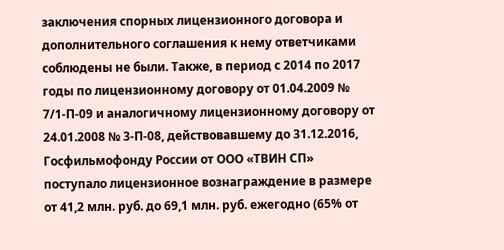заключения спорных лицензионного договора и дополнительного соглашения к нему ответчиками соблюдены не были. Также, в период с 2014 по 2017 годы по лицензионному договору от 01.04.2009 № 7/1-П-09 и аналогичному лицензионному договору от 24.01.2008 № 3-П-08, действовавшему до 31.12.2016, Госфильмофонду России от ООО «ТВИН СП» поступало лицензионное вознаграждение в размере от 41,2 млн. руб. до 69,1 млн. руб. ежегодно (65% от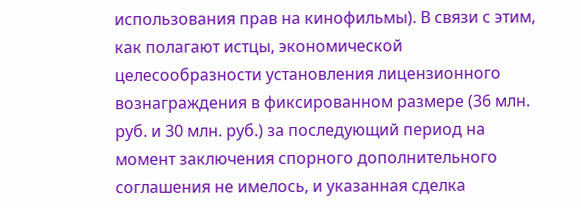использования прав на кинофильмы). В связи с этим, как полагают истцы, экономической целесообразности установления лицензионного вознаграждения в фиксированном размере (36 млн. руб. и 30 млн. руб.) за последующий период на момент заключения спорного дополнительного соглашения не имелось, и указанная сделка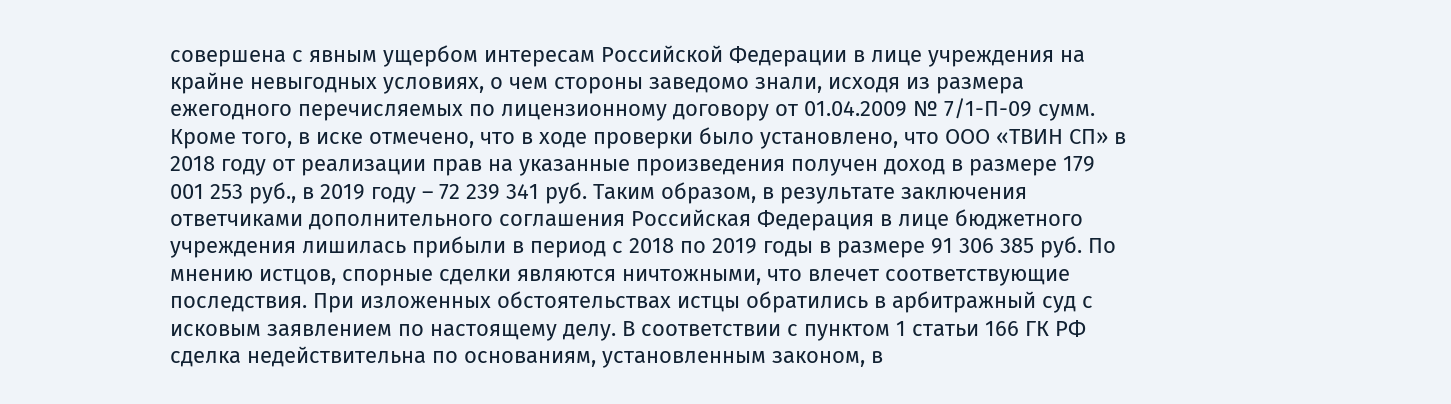совершена с явным ущербом интересам Российской Федерации в лице учреждения на крайне невыгодных условиях, о чем стороны заведомо знали, исходя из размера ежегодного перечисляемых по лицензионному договору от 01.04.2009 № 7/1-П-09 сумм. Кроме того, в иске отмечено, что в ходе проверки было установлено, что ООО «ТВИН СП» в 2018 году от реализации прав на указанные произведения получен доход в размере 179 001 253 руб., в 2019 году – 72 239 341 руб. Таким образом, в результате заключения ответчиками дополнительного соглашения Российская Федерация в лице бюджетного учреждения лишилась прибыли в период с 2018 по 2019 годы в размере 91 306 385 руб. По мнению истцов, спорные сделки являются ничтожными, что влечет соответствующие последствия. При изложенных обстоятельствах истцы обратились в арбитражный суд с исковым заявлением по настоящему делу. В соответствии с пунктом 1 статьи 166 ГК РФ сделка недействительна по основаниям, установленным законом, в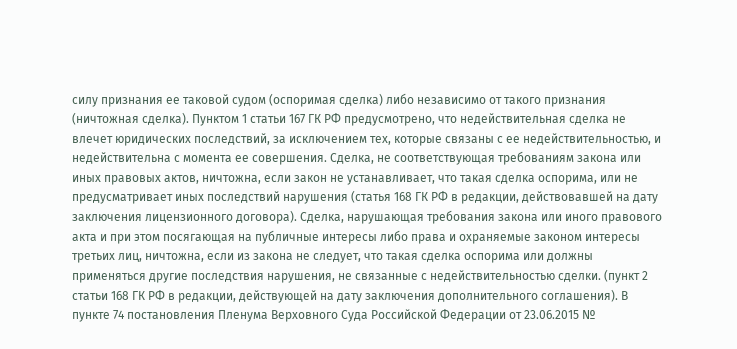силу признания ее таковой судом (оспоримая сделка) либо независимо от такого признания (ничтожная сделка). Пунктом 1 статьи 167 ГК РФ предусмотрено, что недействительная сделка не влечет юридических последствий, за исключением тех, которые связаны с ее недействительностью, и недействительна с момента ее совершения. Сделка, не соответствующая требованиям закона или иных правовых актов, ничтожна, если закон не устанавливает, что такая сделка оспорима, или не предусматривает иных последствий нарушения (статья 168 ГК РФ в редакции, действовавшей на дату заключения лицензионного договора). Сделка, нарушающая требования закона или иного правового акта и при этом посягающая на публичные интересы либо права и охраняемые законом интересы третьих лиц, ничтожна, если из закона не следует, что такая сделка оспорима или должны применяться другие последствия нарушения, не связанные с недействительностью сделки. (пункт 2 статьи 168 ГК РФ в редакции, действующей на дату заключения дополнительного соглашения). В пункте 74 постановления Пленума Верховного Суда Российской Федерации от 23.06.2015 №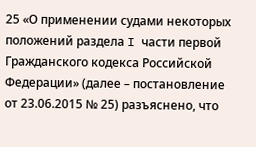25 «О применении судами некоторых положений раздела I части первой Гражданского кодекса Российской Федерации» (далее – постановление от 23.06.2015 № 25) разъяснено, что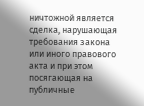ничтожной является сделка, нарушающая требования закона или иного правового акта и при этом посягающая на публичные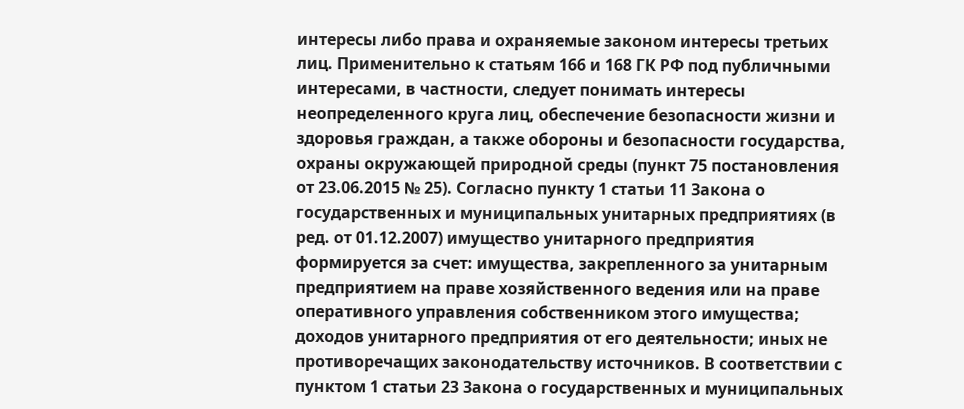интересы либо права и охраняемые законом интересы третьих лиц. Применительно к статьям 166 и 168 ГК РФ под публичными интересами, в частности, следует понимать интересы неопределенного круга лиц, обеспечение безопасности жизни и здоровья граждан, а также обороны и безопасности государства, охраны окружающей природной среды (пункт 75 постановления от 23.06.2015 № 25). Согласно пункту 1 статьи 11 Закона о государственных и муниципальных унитарных предприятиях (в ред. от 01.12.2007) имущество унитарного предприятия формируется за счет: имущества, закрепленного за унитарным предприятием на праве хозяйственного ведения или на праве оперативного управления собственником этого имущества; доходов унитарного предприятия от его деятельности; иных не противоречащих законодательству источников. В соответствии с пунктом 1 статьи 23 Закона о государственных и муниципальных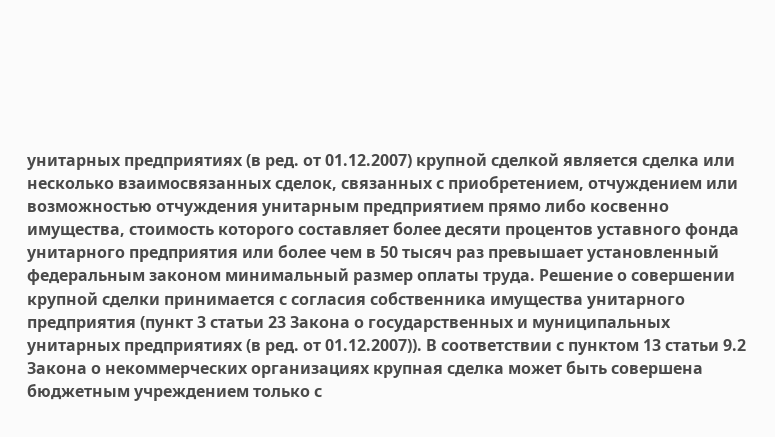унитарных предприятиях (в ред. от 01.12.2007) крупной сделкой является сделка или несколько взаимосвязанных сделок, связанных с приобретением, отчуждением или возможностью отчуждения унитарным предприятием прямо либо косвенно имущества, стоимость которого составляет более десяти процентов уставного фонда унитарного предприятия или более чем в 50 тысяч раз превышает установленный федеральным законом минимальный размер оплаты труда. Решение о совершении крупной сделки принимается с согласия собственника имущества унитарного предприятия (пункт 3 статьи 23 Закона о государственных и муниципальных унитарных предприятиях (в ред. от 01.12.2007)). В соответствии с пунктом 13 статьи 9.2 Закона о некоммерческих организациях крупная сделка может быть совершена бюджетным учреждением только с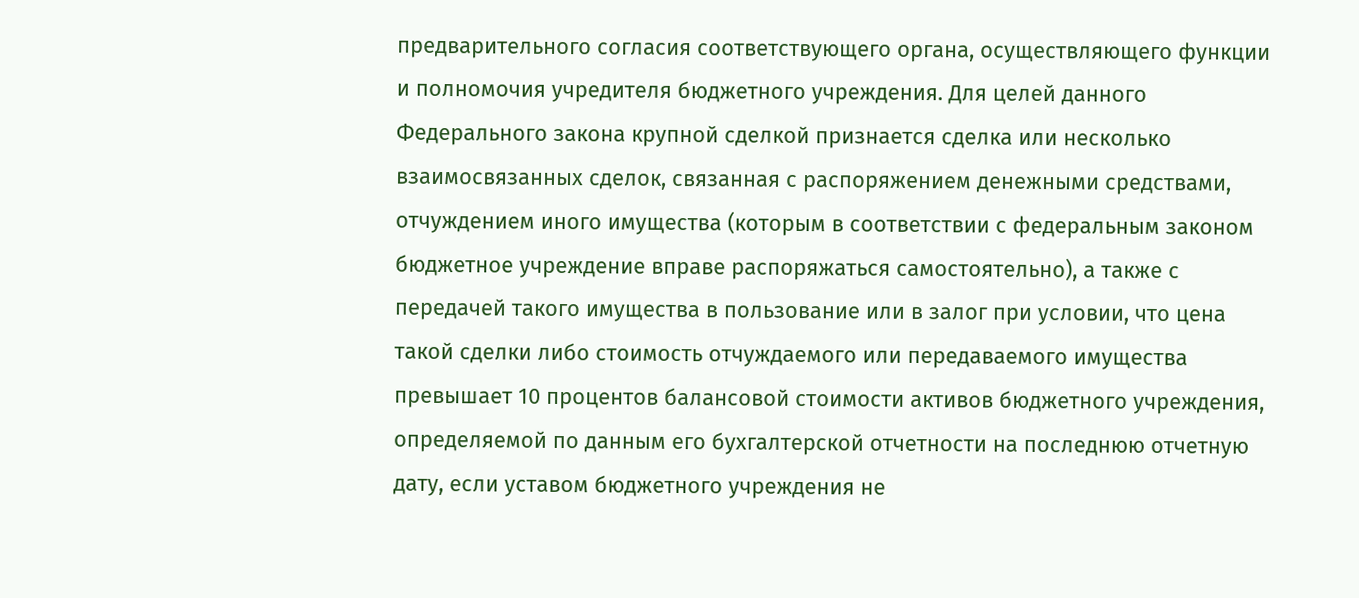предварительного согласия соответствующего органа, осуществляющего функции и полномочия учредителя бюджетного учреждения. Для целей данного Федерального закона крупной сделкой признается сделка или несколько взаимосвязанных сделок, связанная с распоряжением денежными средствами, отчуждением иного имущества (которым в соответствии с федеральным законом бюджетное учреждение вправе распоряжаться самостоятельно), а также с передачей такого имущества в пользование или в залог при условии, что цена такой сделки либо стоимость отчуждаемого или передаваемого имущества превышает 10 процентов балансовой стоимости активов бюджетного учреждения, определяемой по данным его бухгалтерской отчетности на последнюю отчетную дату, если уставом бюджетного учреждения не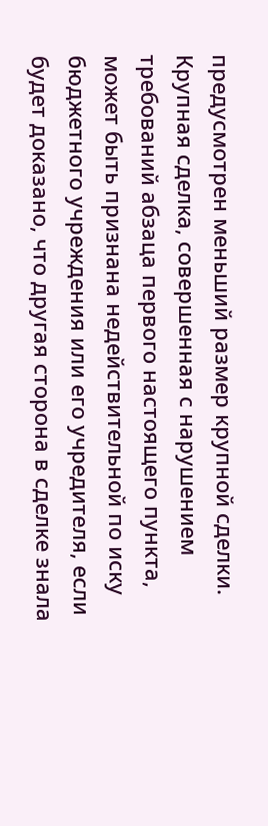предусмотрен меньший размер крупной сделки. Крупная сделка, совершенная с нарушением требований абзаца первого настоящего пункта, может быть признана недействительной по иску бюджетного учреждения или его учредителя, если будет доказано, что другая сторона в сделке знала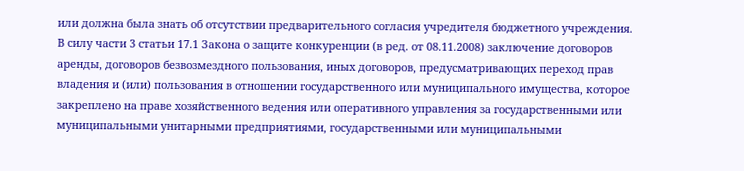или должна была знать об отсутствии предварительного согласия учредителя бюджетного учреждения. В силу части 3 статьи 17.1 Закона о защите конкуренции (в ред. от 08.11.2008) заключение договоров аренды, договоров безвозмездного пользования, иных договоров, предусматривающих переход прав владения и (или) пользования в отношении государственного или муниципального имущества, которое закреплено на праве хозяйственного ведения или оперативного управления за государственными или муниципальными унитарными предприятиями, государственными или муниципальными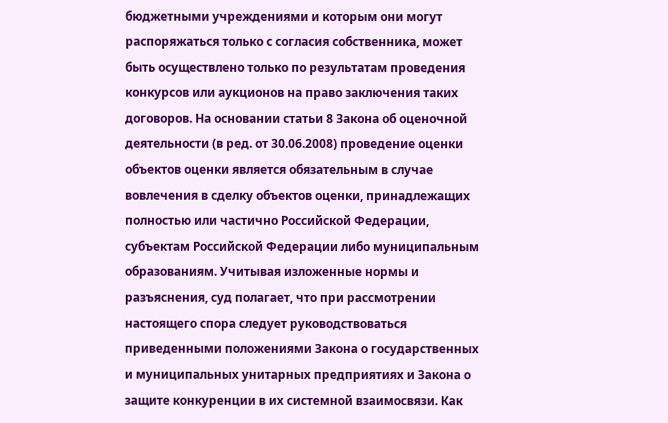бюджетными учреждениями и которым они могут распоряжаться только с согласия собственника, может быть осуществлено только по результатам проведения конкурсов или аукционов на право заключения таких договоров. На основании статьи 8 Закона об оценочной деятельности (в ред. от 30.06.2008) проведение оценки объектов оценки является обязательным в случае вовлечения в сделку объектов оценки, принадлежащих полностью или частично Российской Федерации, субъектам Российской Федерации либо муниципальным образованиям. Учитывая изложенные нормы и разъяснения, суд полагает, что при рассмотрении настоящего спора следует руководствоваться приведенными положениями Закона о государственных и муниципальных унитарных предприятиях и Закона о защите конкуренции в их системной взаимосвязи. Как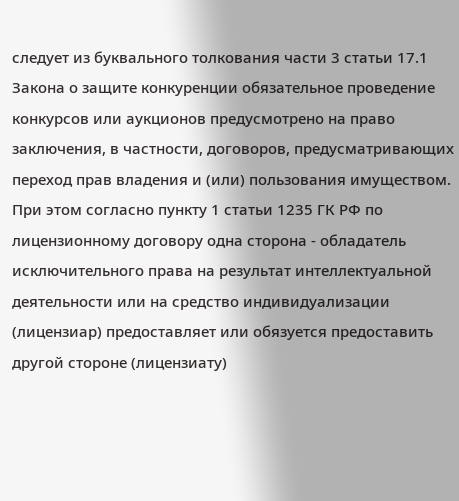следует из буквального толкования части 3 статьи 17.1 Закона о защите конкуренции обязательное проведение конкурсов или аукционов предусмотрено на право заключения, в частности, договоров, предусматривающих переход прав владения и (или) пользования имуществом. При этом согласно пункту 1 статьи 1235 ГК РФ по лицензионному договору одна сторона - обладатель исключительного права на результат интеллектуальной деятельности или на средство индивидуализации (лицензиар) предоставляет или обязуется предоставить другой стороне (лицензиату)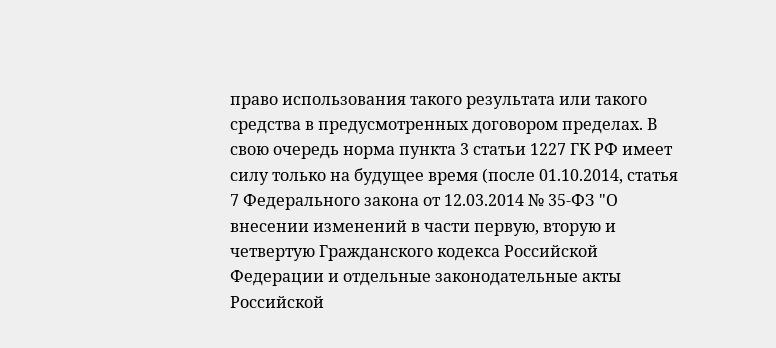право использования такого результата или такого средства в предусмотренных договором пределах. В свою очередь норма пункта 3 статьи 1227 ГК РФ имеет силу только на будущее время (после 01.10.2014, статья 7 Федерального закона от 12.03.2014 № 35-ФЗ "О внесении изменений в части первую, вторую и четвертую Гражданского кодекса Российской Федерации и отдельные законодательные акты Российской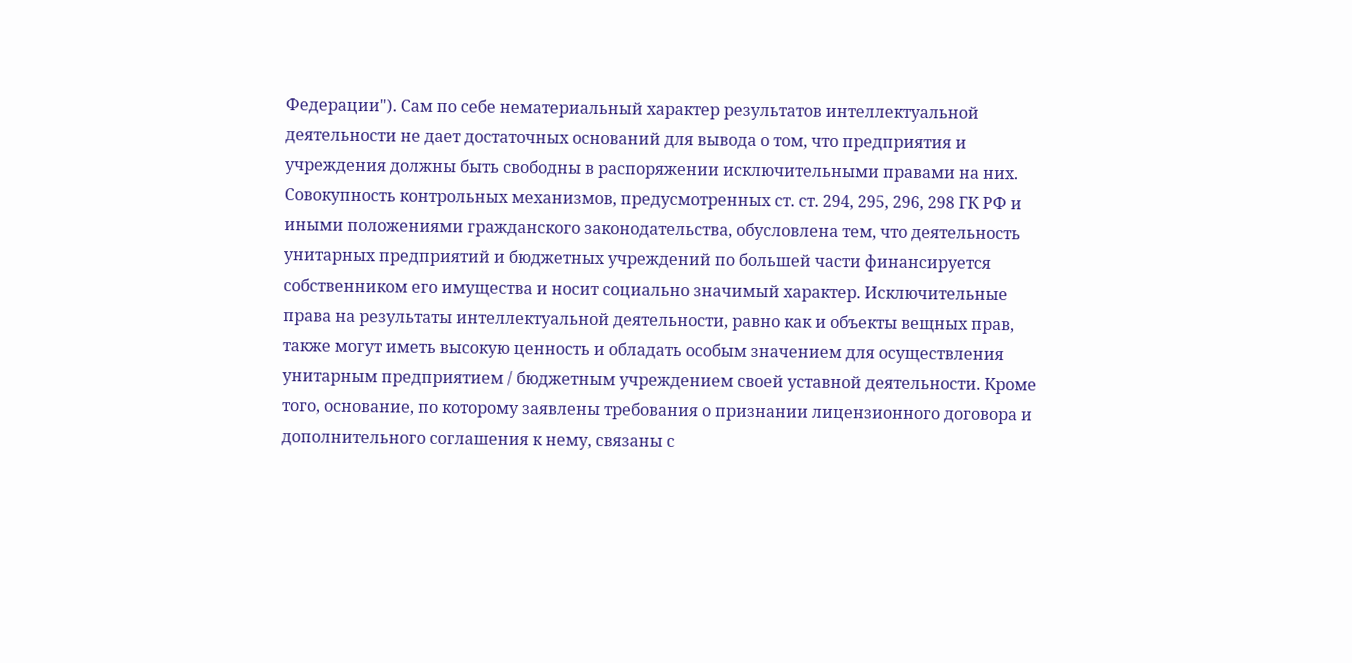Федерации"). Сам по себе нематериальный характер результатов интеллектуальной деятельности не дает достаточных оснований для вывода о том, что предприятия и учреждения должны быть свободны в распоряжении исключительными правами на них. Совокупность контрольных механизмов, предусмотренных ст. ст. 294, 295, 296, 298 ГК РФ и иными положениями гражданского законодательства, обусловлена тем, что деятельность унитарных предприятий и бюджетных учреждений по большей части финансируется собственником его имущества и носит социально значимый характер. Исключительные права на результаты интеллектуальной деятельности, равно как и объекты вещных прав, также могут иметь высокую ценность и обладать особым значением для осуществления унитарным предприятием / бюджетным учреждением своей уставной деятельности. Кроме того, основание, по которому заявлены требования о признании лицензионного договора и дополнительного соглашения к нему, связаны с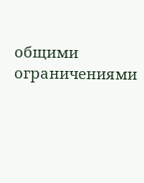общими ограничениями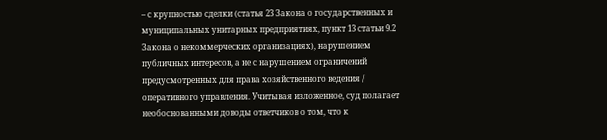– с крупностью сделки (статья 23 Закона о государственных и муниципальных унитарных предприятиях, пункт 13 статьи 9.2 Закона о некоммерческих организациях), нарушением публичных интересов, а не с нарушением ограничений предусмотренных для права хозяйственного ведения / оперативного управления. Учитывая изложенное, суд полагает необоснованными доводы ответчиков о том, что к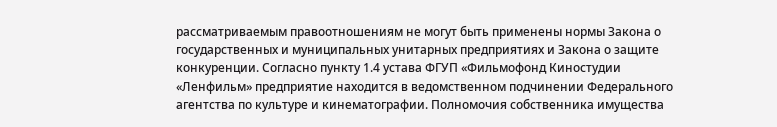рассматриваемым правоотношениям не могут быть применены нормы Закона о государственных и муниципальных унитарных предприятиях и Закона о защите конкуренции. Согласно пункту 1.4 устава ФГУП «Фильмофонд Киностудии «Ленфильм» предприятие находится в ведомственном подчинении Федерального агентства по культуре и кинематографии. Полномочия собственника имущества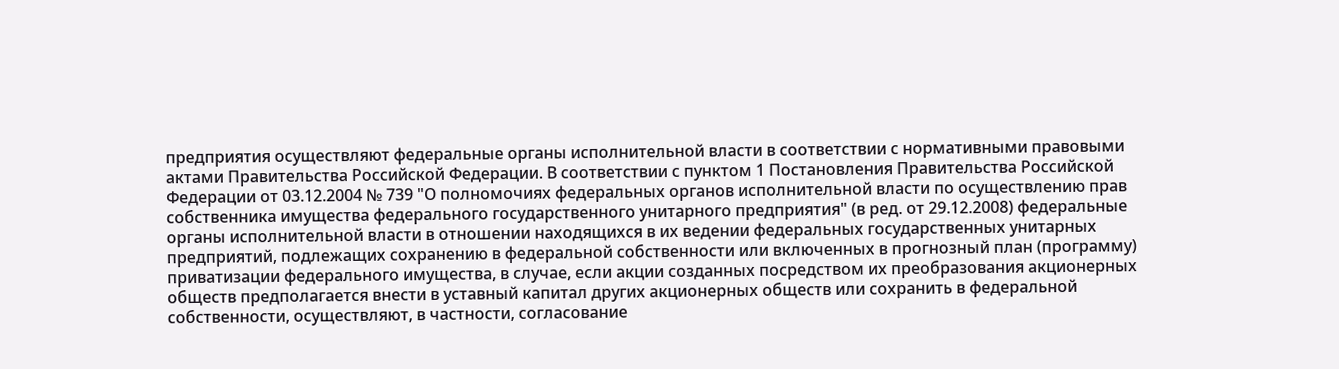предприятия осуществляют федеральные органы исполнительной власти в соответствии с нормативными правовыми актами Правительства Российской Федерации. В соответствии с пунктом 1 Постановления Правительства Российской Федерации от 03.12.2004 № 739 "О полномочиях федеральных органов исполнительной власти по осуществлению прав собственника имущества федерального государственного унитарного предприятия" (в ред. от 29.12.2008) федеральные органы исполнительной власти в отношении находящихся в их ведении федеральных государственных унитарных предприятий, подлежащих сохранению в федеральной собственности или включенных в прогнозный план (программу) приватизации федерального имущества, в случае, если акции созданных посредством их преобразования акционерных обществ предполагается внести в уставный капитал других акционерных обществ или сохранить в федеральной собственности, осуществляют, в частности, согласование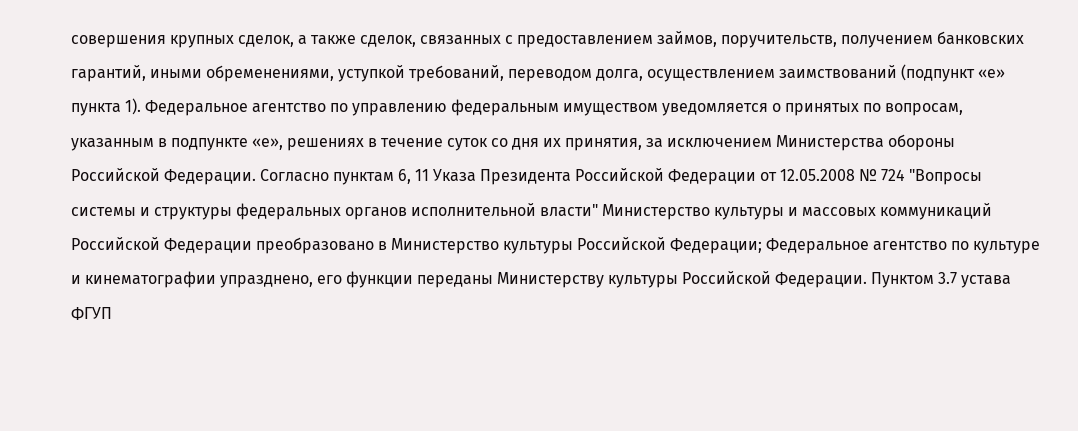совершения крупных сделок, а также сделок, связанных с предоставлением займов, поручительств, получением банковских гарантий, иными обременениями, уступкой требований, переводом долга, осуществлением заимствований (подпункт «е» пункта 1). Федеральное агентство по управлению федеральным имуществом уведомляется о принятых по вопросам, указанным в подпункте «е», решениях в течение суток со дня их принятия, за исключением Министерства обороны Российской Федерации. Согласно пунктам 6, 11 Указа Президента Российской Федерации от 12.05.2008 № 724 "Вопросы системы и структуры федеральных органов исполнительной власти" Министерство культуры и массовых коммуникаций Российской Федерации преобразовано в Министерство культуры Российской Федерации; Федеральное агентство по культуре и кинематографии упразднено, его функции переданы Министерству культуры Российской Федерации. Пунктом 3.7 устава ФГУП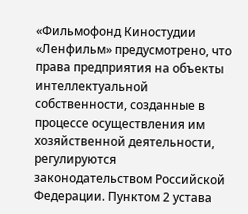«Фильмофонд Киностудии «Ленфильм» предусмотрено, что права предприятия на объекты интеллектуальной собственности, созданные в процессе осуществления им хозяйственной деятельности, регулируются законодательством Российской Федерации. Пунктом 2 устава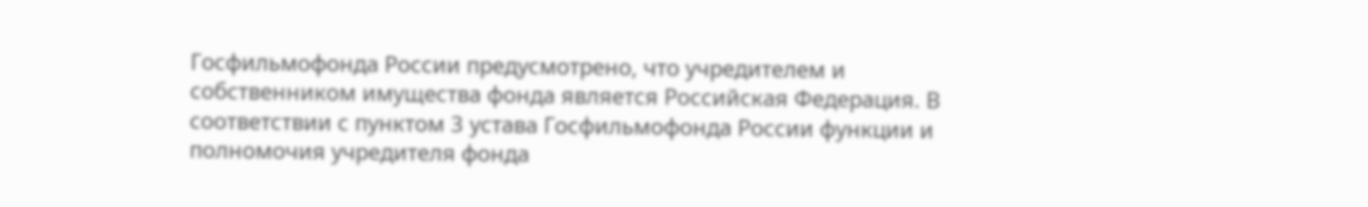Госфильмофонда России предусмотрено, что учредителем и собственником имущества фонда является Российская Федерация. В соответствии с пунктом 3 устава Госфильмофонда России функции и полномочия учредителя фонда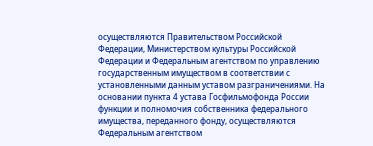осуществляются Правительством Российской Федерации, Министерством культуры Российской Федерации и Федеральным агентством по управлению государственным имуществом в соответствии с установленными данным уставом разграничениями. На основании пункта 4 устава Госфильмофонда России функции и полномочия собственника федерального имущества, переданного фонду, осуществляются Федеральным агентством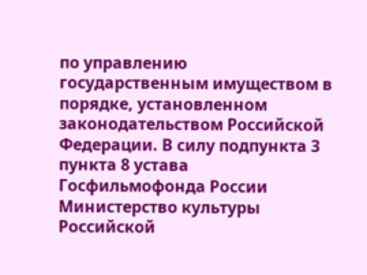по управлению государственным имуществом в порядке, установленном законодательством Российской Федерации. В силу подпункта 3 пункта 8 устава Госфильмофонда России Министерство культуры Российской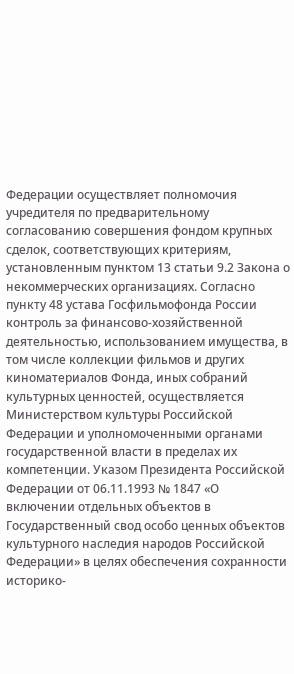Федерации осуществляет полномочия учредителя по предварительному согласованию совершения фондом крупных сделок, соответствующих критериям, установленным пунктом 13 статьи 9.2 Закона о некоммерческих организациях. Согласно пункту 48 устава Госфильмофонда России контроль за финансово-хозяйственной деятельностью, использованием имущества, в том числе коллекции фильмов и других киноматериалов Фонда, иных собраний культурных ценностей, осуществляется Министерством культуры Российской Федерации и уполномоченными органами государственной власти в пределах их компетенции. Указом Президента Российской Федерации от 06.11.1993 № 1847 «О включении отдельных объектов в Государственный свод особо ценных объектов культурного наследия народов Российской Федерации» в целях обеспечения сохранности историко-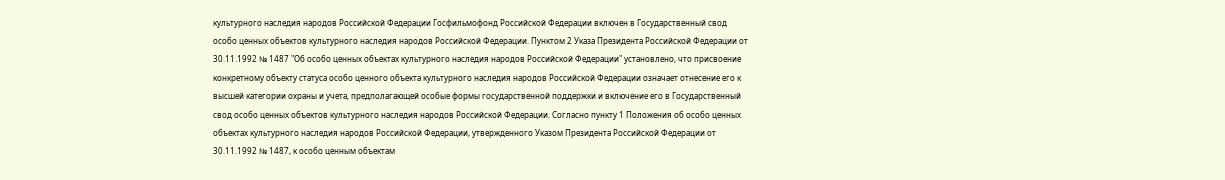культурного наследия народов Российской Федерации Госфильмофонд Российской Федерации включен в Государственный свод особо ценных объектов культурного наследия народов Российской Федерации. Пунктом 2 Указа Президента Российской Федерации от 30.11.1992 № 1487 "Об особо ценных объектах культурного наследия народов Российской Федерации" установлено, что присвоение конкретному объекту статуса особо ценного объекта культурного наследия народов Российской Федерации означает отнесение его к высшей категории охраны и учета, предполагающей особые формы государственной поддержки и включение его в Государственный свод особо ценных объектов культурного наследия народов Российской Федерации. Согласно пункту 1 Положения об особо ценных объектах культурного наследия народов Российской Федерации, утвержденного Указом Президента Российской Федерации от 30.11.1992 № 1487, к особо ценным объектам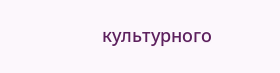культурного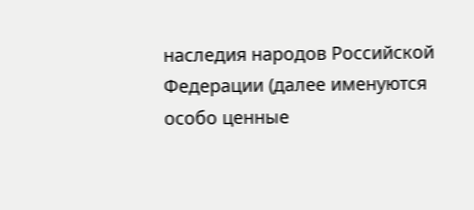наследия народов Российской Федерации (далее именуются особо ценные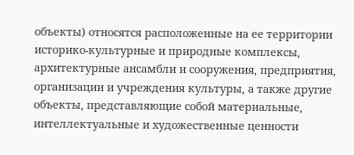объекты) относятся расположенные на ее территории историко-культурные и природные комплексы, архитектурные ансамбли и сооружения, предприятия, организации и учреждения культуры, а также другие объекты, представляющие собой материальные, интеллектуальные и художественные ценности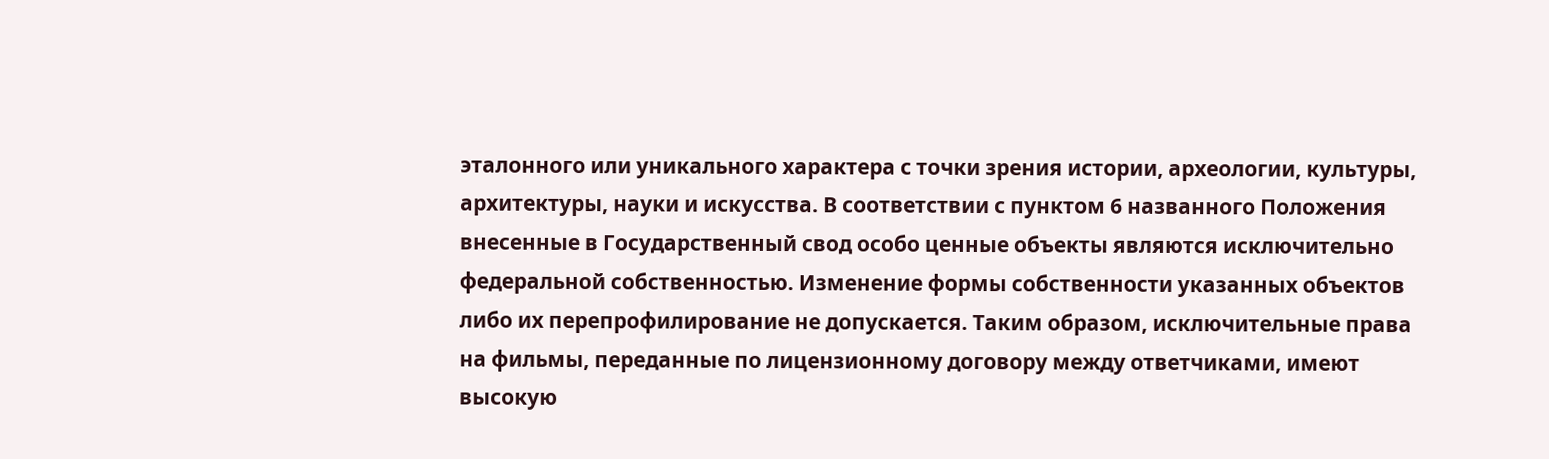эталонного или уникального характера с точки зрения истории, археологии, культуры, архитектуры, науки и искусства. В соответствии с пунктом 6 названного Положения внесенные в Государственный свод особо ценные объекты являются исключительно федеральной собственностью. Изменение формы собственности указанных объектов либо их перепрофилирование не допускается. Таким образом, исключительные права на фильмы, переданные по лицензионному договору между ответчиками, имеют высокую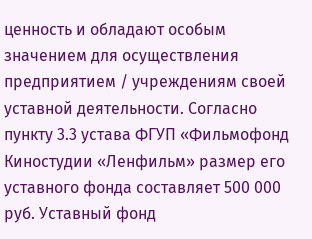ценность и обладают особым значением для осуществления предприятием / учреждениям своей уставной деятельности. Согласно пункту 3.3 устава ФГУП «Фильмофонд Киностудии «Ленфильм» размер его уставного фонда составляет 500 000 руб. Уставный фонд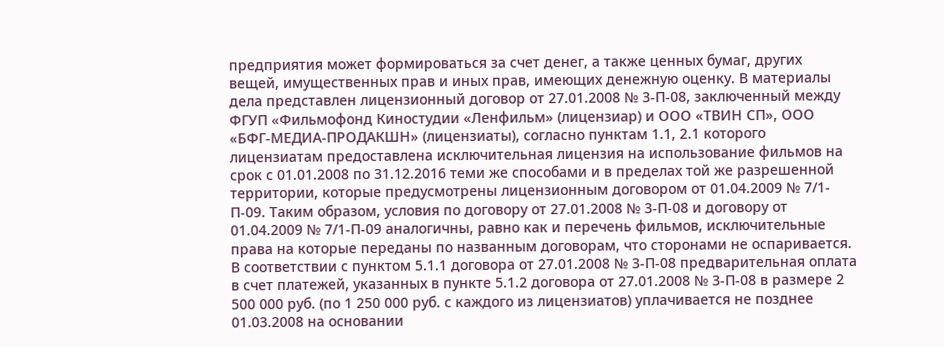предприятия может формироваться за счет денег, а также ценных бумаг, других вещей, имущественных прав и иных прав, имеющих денежную оценку. В материалы дела представлен лицензионный договор от 27.01.2008 № 3-П-08, заключенный между ФГУП «Фильмофонд Киностудии «Ленфильм» (лицензиар) и ООО «ТВИН СП», ООО «БФГ-МЕДИА-ПРОДАКШН» (лицензиаты), согласно пунктам 1.1, 2.1 которого лицензиатам предоставлена исключительная лицензия на использование фильмов на срок с 01.01.2008 по 31.12.2016 теми же способами и в пределах той же разрешенной территории, которые предусмотрены лицензионным договором от 01.04.2009 № 7/1-П-09. Таким образом, условия по договору от 27.01.2008 № 3-П-08 и договору от 01.04.2009 № 7/1-П-09 аналогичны, равно как и перечень фильмов, исключительные права на которые переданы по названным договорам, что сторонами не оспаривается. В соответствии с пунктом 5.1.1 договора от 27.01.2008 № 3-П-08 предварительная оплата в счет платежей, указанных в пункте 5.1.2 договора от 27.01.2008 № 3-П-08 в размере 2 500 000 руб. (по 1 250 000 руб. с каждого из лицензиатов) уплачивается не позднее 01.03.2008 на основании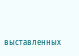выставленных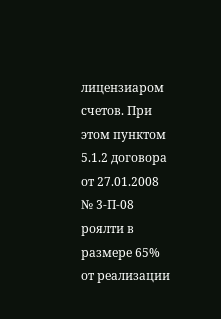лицензиаром счетов. При этом пунктом 5.1.2 договора от 27.01.2008 № 3-П-08 роялти в размере 65% от реализации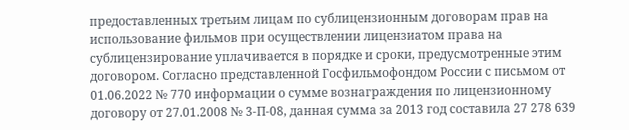предоставленных третьим лицам по сублицензионным договорам прав на использование фильмов при осуществлении лицензиатом права на сублицензирование уплачивается в порядке и сроки, предусмотренные этим договором. Согласно представленной Госфильмофондом России с письмом от 01.06.2022 № 770 информации о сумме вознаграждения по лицензионному договору от 27.01.2008 № 3-П-08, данная сумма за 2013 год составила 27 278 639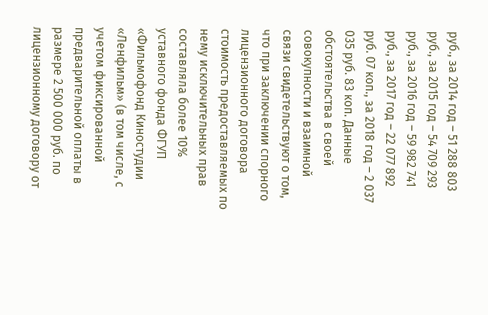руб., за 2014 год – 51 288 803 руб., за 2015 год – 54 709 293 руб., за 2016 год – 59 982 741 руб., за 2017 год – 22 077 892 руб. 07 коп., за 2018 год – 2 037 035 руб. 83 коп. Данные обстоятельства в своей совокупности и взаимной связи свидетельствуют о том, что при заключении спорного лицензионного договора стоимость предоставляемых по нему исключительных прав составляла более 10% уставного фонда ФГУП «Фильмофонд Киностудии «Ленфильм» (в том числе, с учетом фиксированной предварительной оплаты в размере 2 500 000 руб. по лицензионному договору от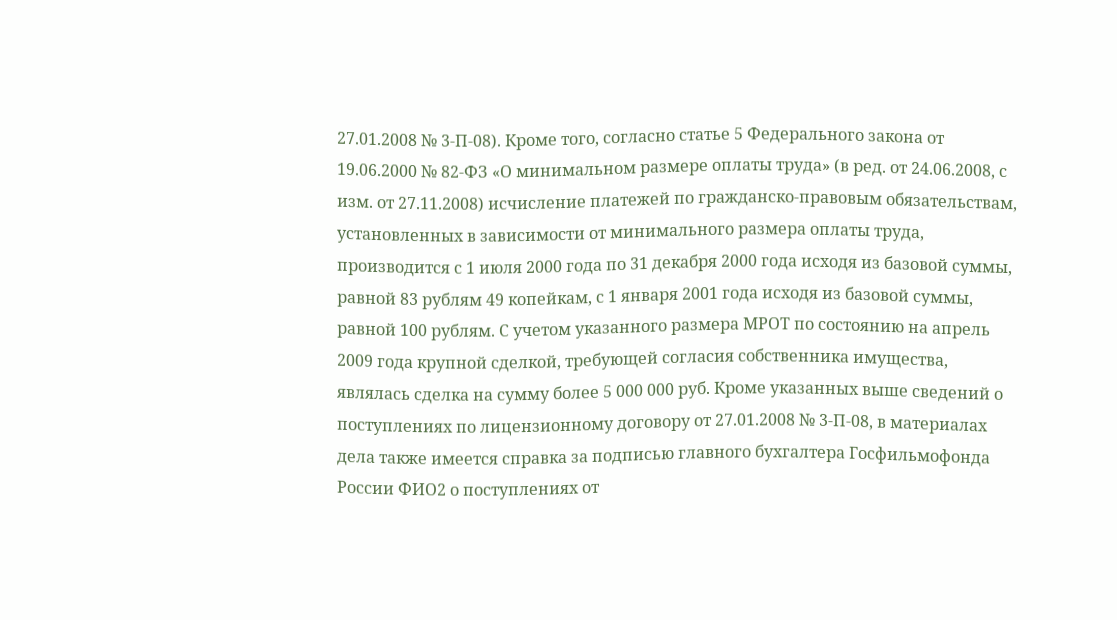27.01.2008 № 3-П-08). Кроме того, согласно статье 5 Федерального закона от 19.06.2000 № 82-ФЗ «О минимальном размере оплаты труда» (в ред. от 24.06.2008, с изм. от 27.11.2008) исчисление платежей по гражданско-правовым обязательствам, установленных в зависимости от минимального размера оплаты труда, производится с 1 июля 2000 года по 31 декабря 2000 года исходя из базовой суммы, равной 83 рублям 49 копейкам, с 1 января 2001 года исходя из базовой суммы, равной 100 рублям. С учетом указанного размера МРОТ по состоянию на апрель 2009 года крупной сделкой, требующей согласия собственника имущества, являлась сделка на сумму более 5 000 000 руб. Кроме указанных выше сведений о поступлениях по лицензионному договору от 27.01.2008 № 3-П-08, в материалах дела также имеется справка за подписью главного бухгалтера Госфильмофонда России ФИО2 о поступлениях от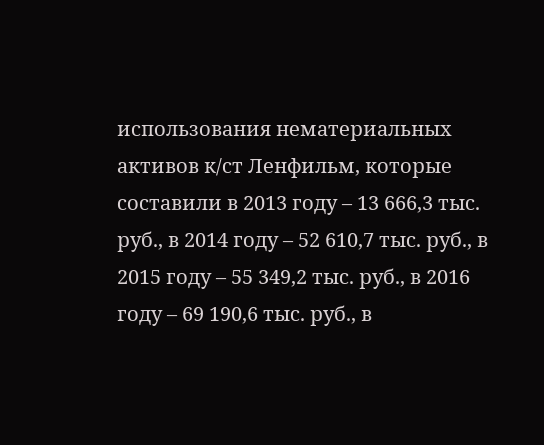использования нематериальных активов к/ст Ленфильм, которые составили в 2013 году – 13 666,3 тыс. руб., в 2014 году – 52 610,7 тыс. руб., в 2015 году – 55 349,2 тыс. руб., в 2016 году – 69 190,6 тыс. руб., в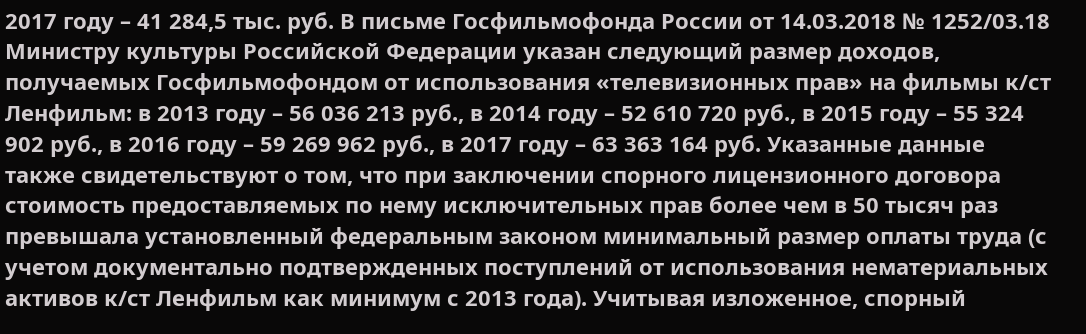2017 году – 41 284,5 тыс. руб. В письме Госфильмофонда России от 14.03.2018 № 1252/03.18 Министру культуры Российской Федерации указан следующий размер доходов, получаемых Госфильмофондом от использования «телевизионных прав» на фильмы к/ст Ленфильм: в 2013 году – 56 036 213 руб., в 2014 году – 52 610 720 руб., в 2015 году – 55 324 902 руб., в 2016 году – 59 269 962 руб., в 2017 году – 63 363 164 руб. Указанные данные также свидетельствуют о том, что при заключении спорного лицензионного договора стоимость предоставляемых по нему исключительных прав более чем в 50 тысяч раз превышала установленный федеральным законом минимальный размер оплаты труда (с учетом документально подтвержденных поступлений от использования нематериальных активов к/ст Ленфильм как минимум с 2013 года). Учитывая изложенное, спорный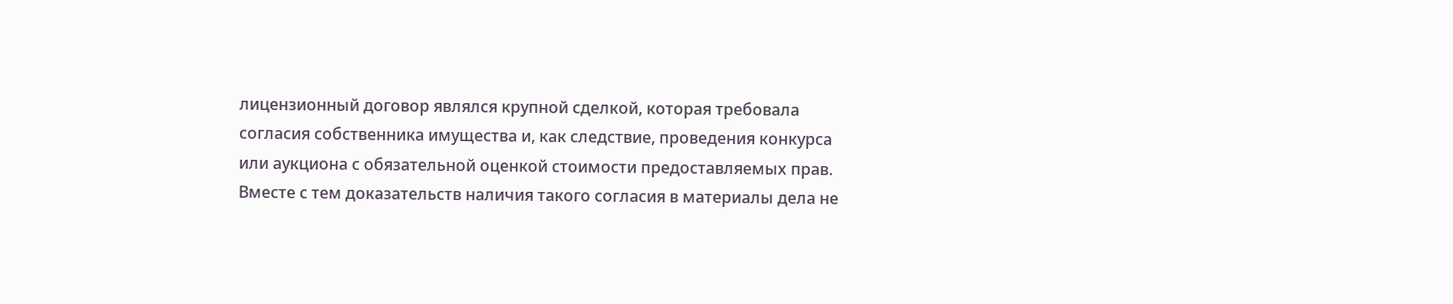лицензионный договор являлся крупной сделкой, которая требовала согласия собственника имущества и, как следствие, проведения конкурса или аукциона с обязательной оценкой стоимости предоставляемых прав. Вместе с тем доказательств наличия такого согласия в материалы дела не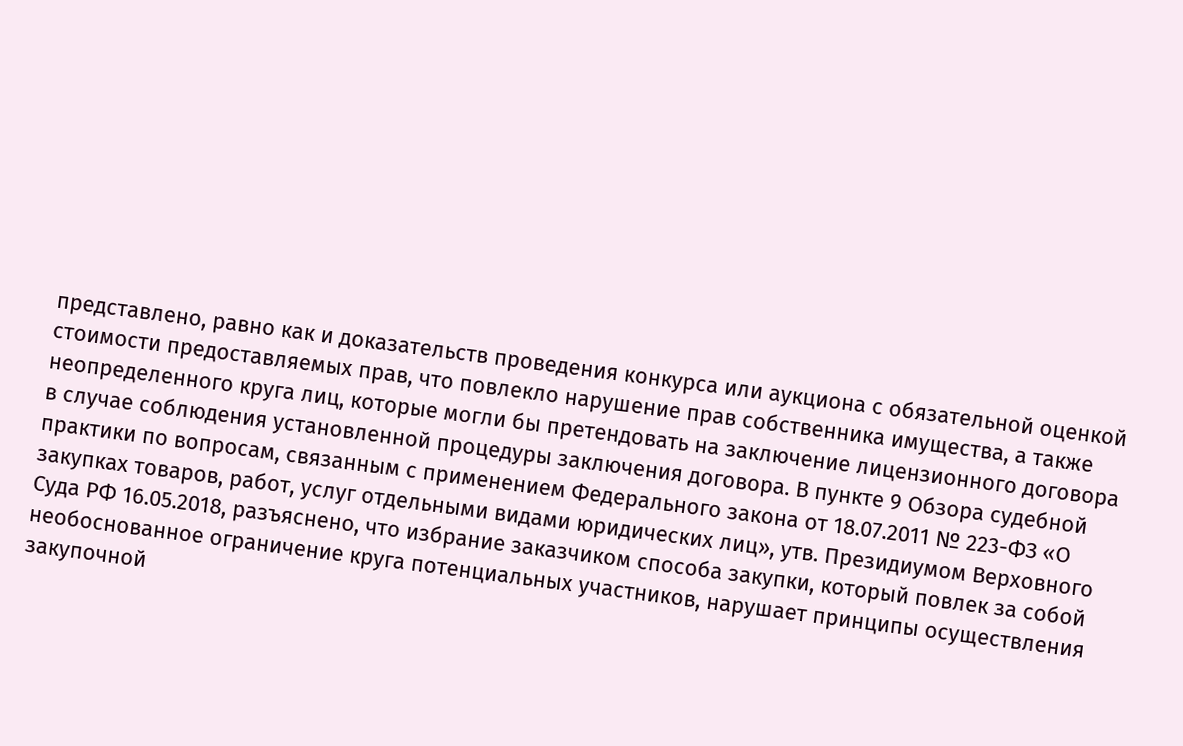представлено, равно как и доказательств проведения конкурса или аукциона с обязательной оценкой стоимости предоставляемых прав, что повлекло нарушение прав собственника имущества, а также неопределенного круга лиц, которые могли бы претендовать на заключение лицензионного договора в случае соблюдения установленной процедуры заключения договора. В пункте 9 Обзора судебной практики по вопросам, связанным с применением Федерального закона от 18.07.2011 № 223-ФЗ «О закупках товаров, работ, услуг отдельными видами юридических лиц», утв. Президиумом Верховного Суда РФ 16.05.2018, разъяснено, что избрание заказчиком способа закупки, который повлек за собой необоснованное ограничение круга потенциальных участников, нарушает принципы осуществления закупочной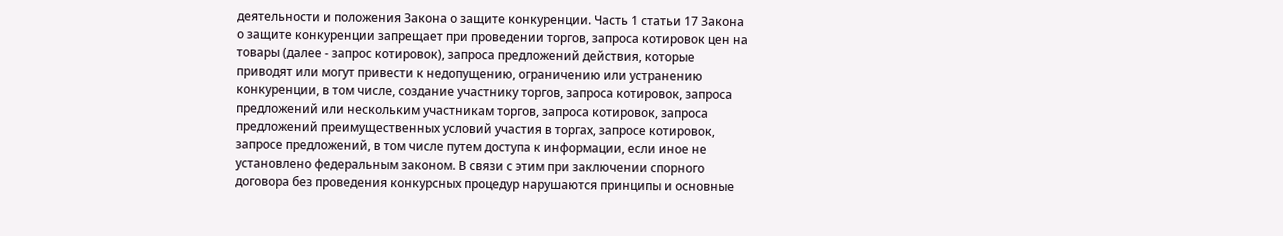деятельности и положения Закона о защите конкуренции. Часть 1 статьи 17 Закона о защите конкуренции запрещает при проведении торгов, запроса котировок цен на товары (далее - запрос котировок), запроса предложений действия, которые приводят или могут привести к недопущению, ограничению или устранению конкуренции, в том числе, создание участнику торгов, запроса котировок, запроса предложений или нескольким участникам торгов, запроса котировок, запроса предложений преимущественных условий участия в торгах, запросе котировок, запросе предложений, в том числе путем доступа к информации, если иное не установлено федеральным законом. В связи с этим при заключении спорного договора без проведения конкурсных процедур нарушаются принципы и основные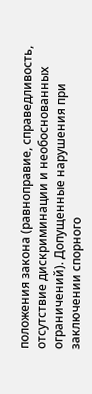положения закона (равноправие, справедливость, отсутствие дискриминации и необоснованных ограничений). Допущенные нарушения при заключении спорного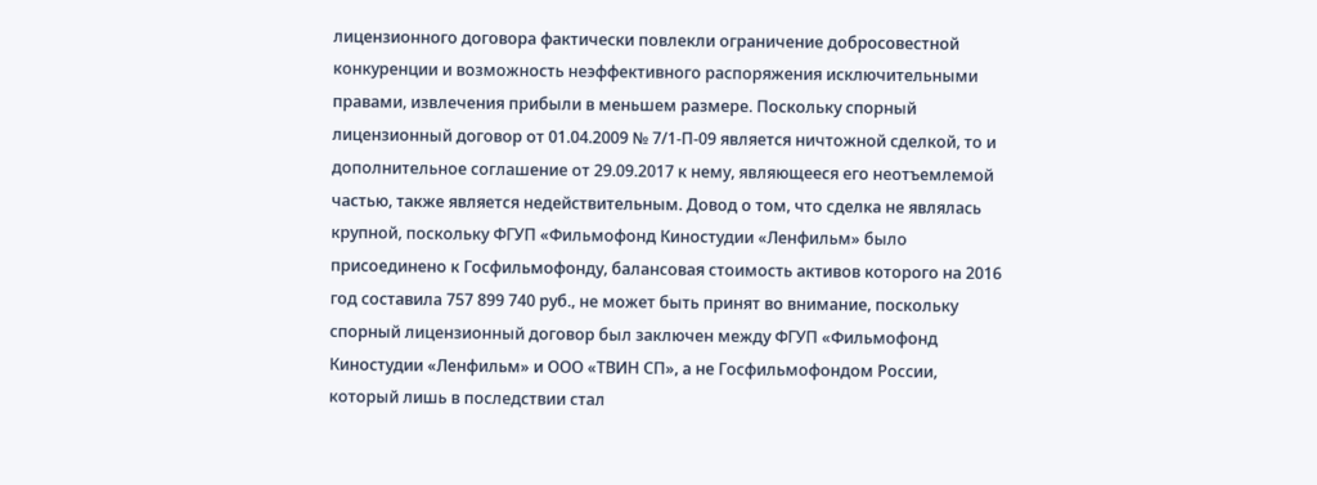лицензионного договора фактически повлекли ограничение добросовестной конкуренции и возможность неэффективного распоряжения исключительными правами, извлечения прибыли в меньшем размере. Поскольку спорный лицензионный договор от 01.04.2009 № 7/1-П-09 является ничтожной сделкой, то и дополнительное соглашение от 29.09.2017 к нему, являющееся его неотъемлемой частью, также является недействительным. Довод о том, что сделка не являлась крупной, поскольку ФГУП «Фильмофонд Киностудии «Ленфильм» было присоединено к Госфильмофонду, балансовая стоимость активов которого на 2016 год составила 757 899 740 руб., не может быть принят во внимание, поскольку спорный лицензионный договор был заключен между ФГУП «Фильмофонд Киностудии «Ленфильм» и ООО «ТВИН СП», а не Госфильмофондом России, который лишь в последствии стал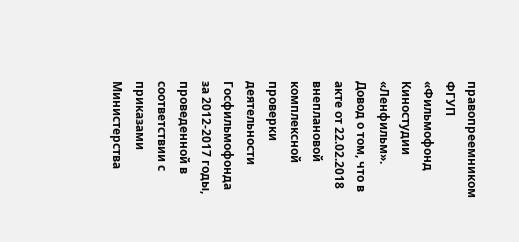правопреемником ФГУП «Фильмофонд Киностудии «Ленфильм». Довод о том, что в акте от 22.02.2018 внеплановой комплексной проверки деятельности Госфильмофонда за 2012-2017 годы, проведенной в соответствии с приказами Министерства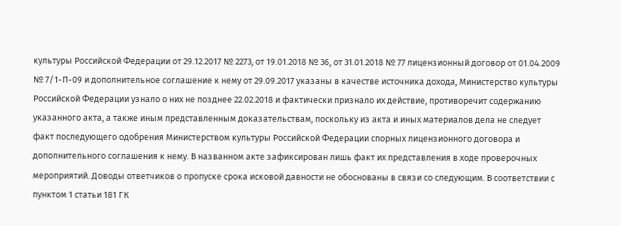культуры Российской Федерации от 29.12.2017 № 2273, от 19.01.2018 № 36, от 31.01.2018 № 77 лицензионный договор от 01.04.2009 № 7/1-П-09 и дополнительное соглашение к нему от 29.09.2017 указаны в качестве источника дохода, Министерство культуры Российской Федерации узнало о них не позднее 22.02.2018 и фактически признало их действие, противоречит содержанию указанного акта, а также иным представленным доказательствам, поскольку из акта и иных материалов дела не следует факт последующего одобрения Министерством культуры Российской Федерации спорных лицензионного договора и дополнительного соглашения к нему. В названном акте зафиксирован лишь факт их представления в ходе проверочных мероприятий. Доводы ответчиков о пропуске срока исковой давности не обоснованы в связи со следующим. В соответствии с пунктом 1 статьи 181 ГК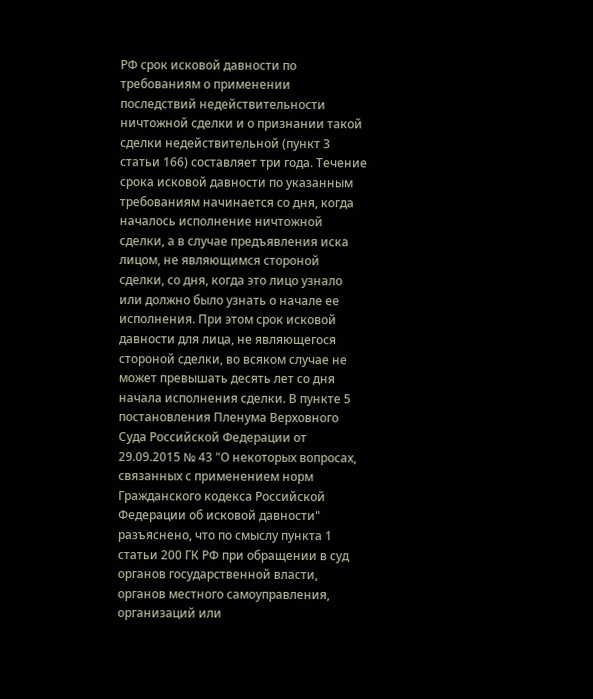РФ срок исковой давности по требованиям о применении последствий недействительности ничтожной сделки и о признании такой сделки недействительной (пункт 3 статьи 166) составляет три года. Течение срока исковой давности по указанным требованиям начинается со дня, когда началось исполнение ничтожной сделки, а в случае предъявления иска лицом, не являющимся стороной сделки, со дня, когда это лицо узнало или должно было узнать о начале ее исполнения. При этом срок исковой давности для лица, не являющегося стороной сделки, во всяком случае не может превышать десять лет со дня начала исполнения сделки. В пункте 5 постановления Пленума Верховного Суда Российской Федерации от 29.09.2015 № 43 "О некоторых вопросах, связанных с применением норм Гражданского кодекса Российской Федерации об исковой давности" разъяснено, что по смыслу пункта 1 статьи 200 ГК РФ при обращении в суд органов государственной власти, органов местного самоуправления, организаций или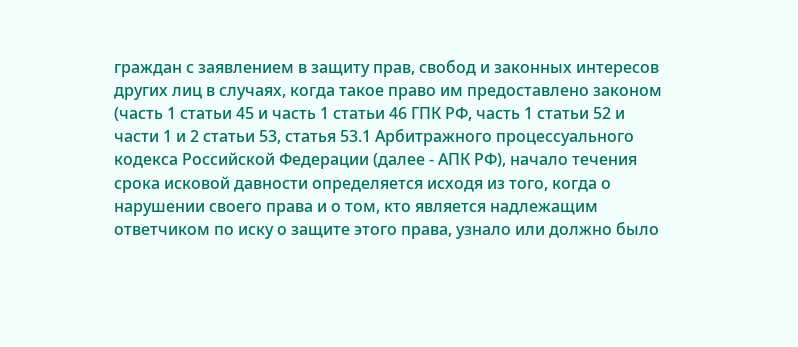граждан с заявлением в защиту прав, свобод и законных интересов других лиц в случаях, когда такое право им предоставлено законом (часть 1 статьи 45 и часть 1 статьи 46 ГПК РФ, часть 1 статьи 52 и части 1 и 2 статьи 53, статья 53.1 Арбитражного процессуального кодекса Российской Федерации (далее - АПК РФ), начало течения срока исковой давности определяется исходя из того, когда о нарушении своего права и о том, кто является надлежащим ответчиком по иску о защите этого права, узнало или должно было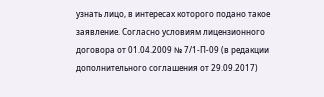узнать лицо, в интересах которого подано такое заявление. Согласно условиям лицензионного договора от 01.04.2009 № 7/1-П-09 (в редакции дополнительного соглашения от 29.09.2017)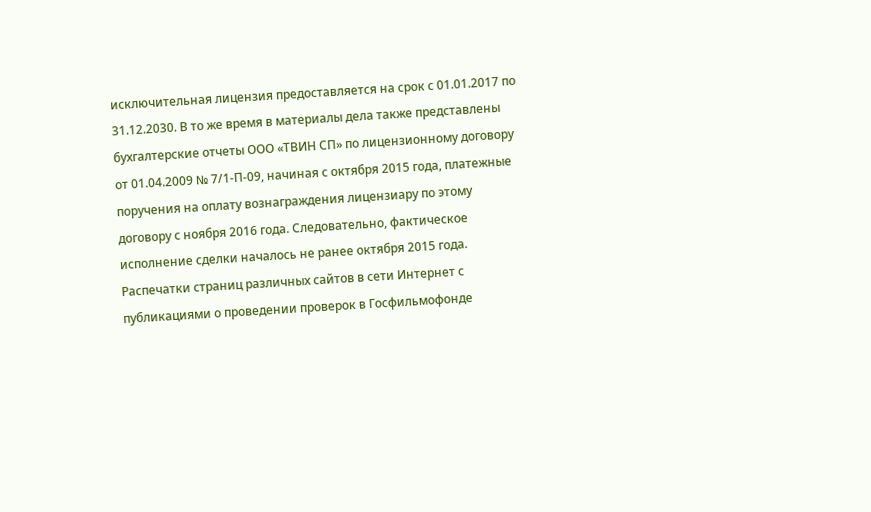исключительная лицензия предоставляется на срок с 01.01.2017 по 31.12.2030. В то же время в материалы дела также представлены бухгалтерские отчеты ООО «ТВИН СП» по лицензионному договору от 01.04.2009 № 7/1-П-09, начиная с октября 2015 года, платежные поручения на оплату вознаграждения лицензиару по этому договору с ноября 2016 года. Следовательно, фактическое исполнение сделки началось не ранее октября 2015 года. Распечатки страниц различных сайтов в сети Интернет с публикациями о проведении проверок в Госфильмофонде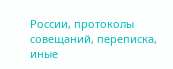России, протоколы совещаний, переписка, иные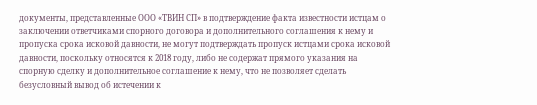документы, представленные ООО «ТВИН СП» в подтверждение факта известности истцам о заключении ответчиками спорного договора и дополнительного соглашения к нему и пропуска срока исковой давности, не могут подтверждать пропуск истцами срока исковой давности, поскольку относятся к 2018 году, либо не содержат прямого указания на спорную сделку и дополнительное соглашение к нему, что не позволяет сделать безусловный вывод об истечении к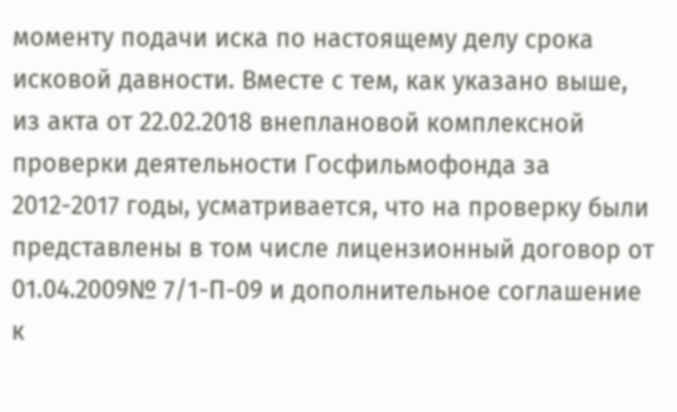моменту подачи иска по настоящему делу срока исковой давности. Вместе с тем, как указано выше, из акта от 22.02.2018 внеплановой комплексной проверки деятельности Госфильмофонда за 2012-2017 годы, усматривается, что на проверку были представлены в том числе лицензионный договор от 01.04.2009№ 7/1-П-09 и дополнительное соглашение к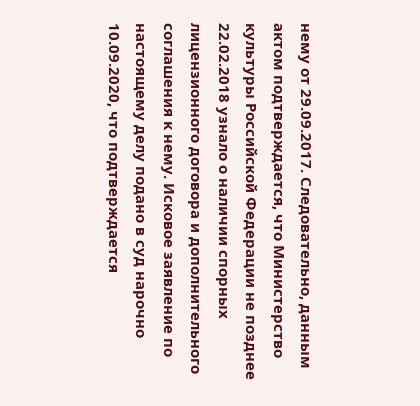нему от 29.09.2017. Следовательно, данным актом подтверждается, что Министерство культуры Российской Федерации не позднее 22.02.2018 узнало о наличии спорных лицензионного договора и дополнительного соглашения к нему. Исковое заявление по настоящему делу подано в суд нарочно 10.09.2020, что подтверждается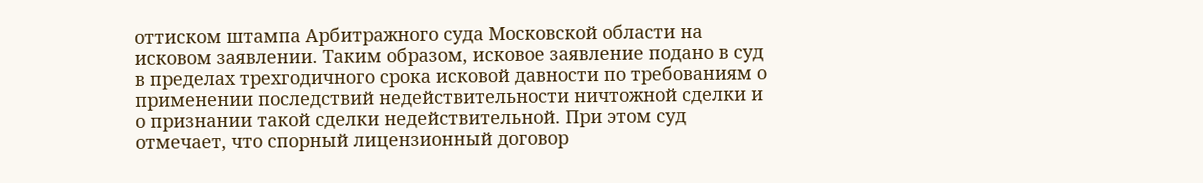оттиском штампа Арбитражного суда Московской области на исковом заявлении. Таким образом, исковое заявление подано в суд в пределах трехгодичного срока исковой давности по требованиям о применении последствий недействительности ничтожной сделки и о признании такой сделки недействительной. При этом суд отмечает, что спорный лицензионный договор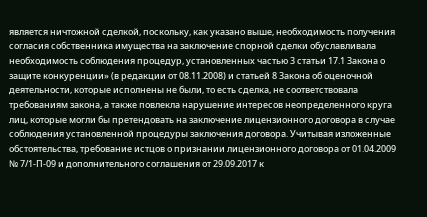является ничтожной сделкой, поскольку, как указано выше, необходимость получения согласия собственника имущества на заключение спорной сделки обуславливала необходимость соблюдения процедур, установленных частью 3 статьи 17.1 Закона о защите конкуренции» (в редакции от 08.11.2008) и статьей 8 Закона об оценочной деятельности, которые исполнены не были, то есть сделка, не соответствовала требованиям закона, а также повлекла нарушение интересов неопределенного круга лиц, которые могли бы претендовать на заключение лицензионного договора в случае соблюдения установленной процедуры заключения договора. Учитывая изложенные обстоятельства, требование истцов о признании лицензионного договора от 01.04.2009 № 7/1-П-09 и дополнительного соглашения от 29.09.2017 к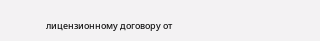лицензионному договору от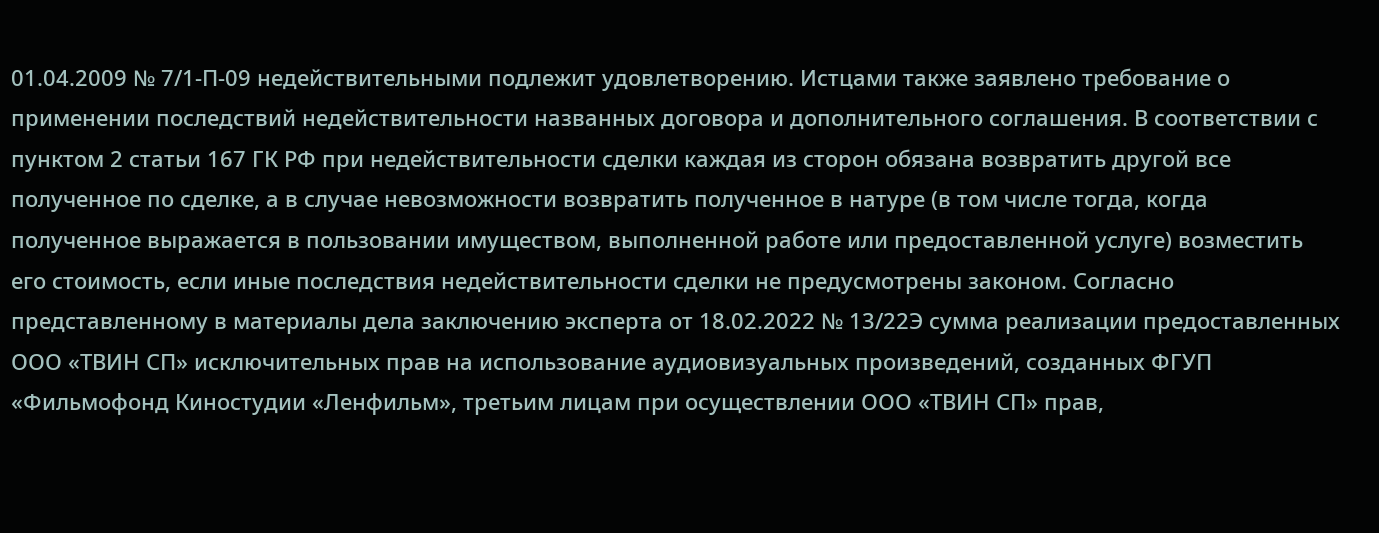01.04.2009 № 7/1-П-09 недействительными подлежит удовлетворению. Истцами также заявлено требование о применении последствий недействительности названных договора и дополнительного соглашения. В соответствии с пунктом 2 статьи 167 ГК РФ при недействительности сделки каждая из сторон обязана возвратить другой все полученное по сделке, а в случае невозможности возвратить полученное в натуре (в том числе тогда, когда полученное выражается в пользовании имуществом, выполненной работе или предоставленной услуге) возместить его стоимость, если иные последствия недействительности сделки не предусмотрены законом. Согласно представленному в материалы дела заключению эксперта от 18.02.2022 № 13/22Э сумма реализации предоставленных ООО «ТВИН СП» исключительных прав на использование аудиовизуальных произведений, созданных ФГУП «Фильмофонд Киностудии «Ленфильм», третьим лицам при осуществлении ООО «ТВИН СП» прав,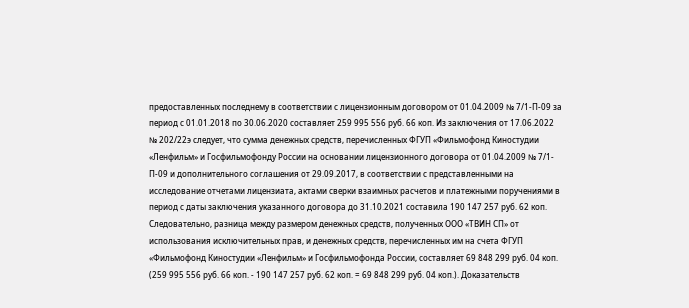предоставленных последнему в соответствии с лицензионным договором от 01.04.2009 № 7/1-П-09 за период с 01.01.2018 по 30.06.2020 составляет 259 995 556 руб. 66 коп. Из заключения от 17.06.2022 № 202/22э следует, что сумма денежных средств, перечисленных ФГУП «Фильмофонд Киностудии «Ленфильм» и Госфильмофонду России на основании лицензионного договора от 01.04.2009 № 7/1-П-09 и дополнительного соглашения от 29.09.2017, в соответствии с представленными на исследование отчетами лицензиата, актами сверки взаимных расчетов и платежными поручениями в период с даты заключения указанного договора до 31.10.2021 составила 190 147 257 руб. 62 коп. Следовательно, разница между размером денежных средств, полученных ООО «ТВИН СП» от использования исключительных прав, и денежных средств, перечисленных им на счета ФГУП «Фильмофонд Киностудии «Ленфильм» и Госфильмофонда России, составляет 69 848 299 руб. 04 коп. (259 995 556 руб. 66 коп. - 190 147 257 руб. 62 коп. = 69 848 299 руб. 04 коп.). Доказательств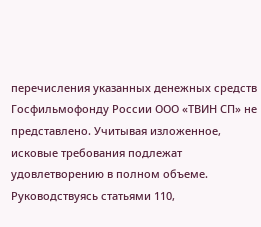перечисления указанных денежных средств Госфильмофонду России ООО «ТВИН СП» не представлено. Учитывая изложенное, исковые требования подлежат удовлетворению в полном объеме. Руководствуясь статьями 110,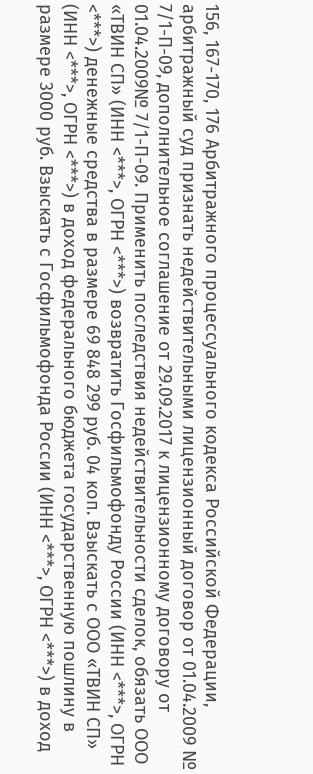156, 167-170, 176 Арбитражного процессуального кодекса Российской Федерации, арбитражный суд признать недействительными лицензионный договор от 01.04.2009 № 7/1-П-09, дополнительное соглашение от 29.09.2017 к лицензионному договору от 01.04.2009№ 7/1-П-09. Применить последствия недействительности сделок, обязать ООО «ТВИН СП» (ИНН <***>, ОГРН <***>) возвратить Госфильмофонду России (ИНН <***>, ОГРН <***>) денежные средства в размере 69 848 299 руб. 04 коп. Взыскать с ООО «ТВИН СП» (ИНН <***>, ОГРН <***>) в доход федерального бюджета государственную пошлину в размере 3000 руб. Взыскать с Госфильмофонда России (ИНН <***>, ОГРН <***>) в доход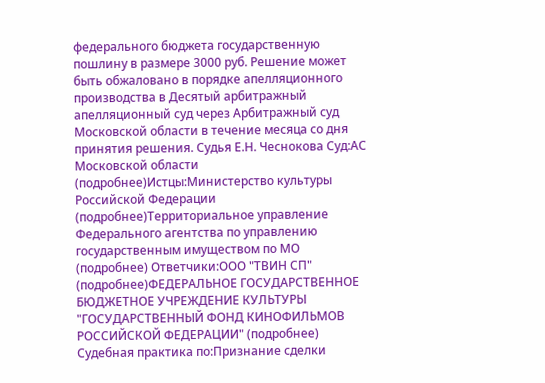федерального бюджета государственную пошлину в размере 3000 руб. Решение может быть обжаловано в порядке апелляционного производства в Десятый арбитражный апелляционный суд через Арбитражный суд Московской области в течение месяца со дня принятия решения. Судья Е.Н. Чеснокова Суд:АС Московской области (подробнее)Истцы:Министерство культуры Российской Федерации (подробнее)Территориальное управление Федерального агентства по управлению государственным имуществом по МО (подробнее) Ответчики:ООО "ТВИН СП" (подробнее)ФЕДЕРАЛЬНОЕ ГОСУДАРСТВЕННОЕ БЮДЖЕТНОЕ УЧРЕЖДЕНИЕ КУЛЬТУРЫ "ГОСУДАРСТВЕННЫЙ ФОНД КИНОФИЛЬМОВ РОССИЙСКОЙ ФЕДЕРАЦИИ" (подробнее) Судебная практика по:Признание сделки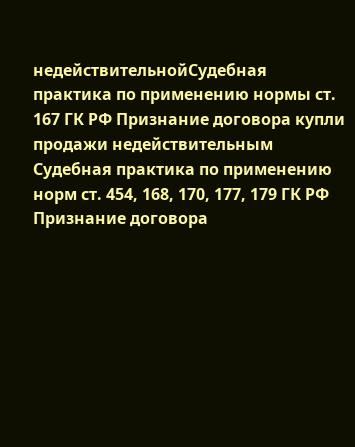недействительнойСудебная практика по применению нормы ст. 167 ГК РФ Признание договора купли продажи недействительным Судебная практика по применению норм ст. 454, 168, 170, 177, 179 ГК РФ
Признание договора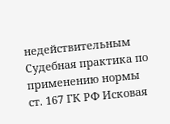недействительным Судебная практика по применению нормы ст. 167 ГК РФ Исковая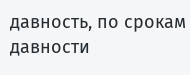давность, по срокам давности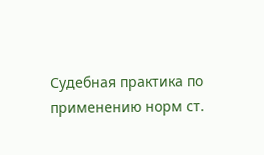Судебная практика по применению норм ст.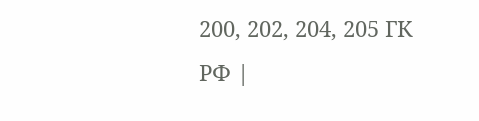200, 202, 204, 205 ГК РФ |